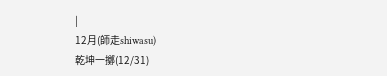|
12月(師走shiwasu)
乾坤一擲(12/31)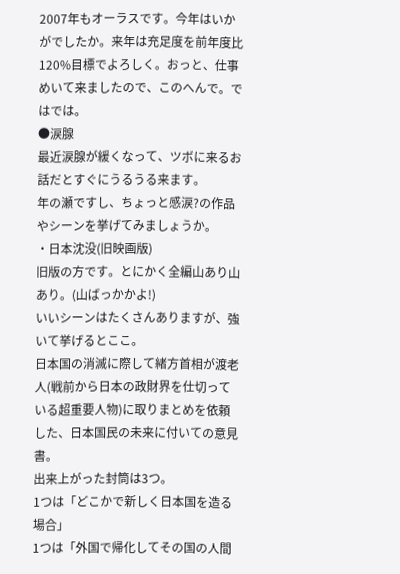2007年もオーラスです。今年はいかがでしたか。来年は充足度を前年度比120%目標でよろしく。おっと、仕事めいて来ましたので、このへんで。ではでは。
●涙腺
最近涙腺が緩くなって、ツボに来るお話だとすぐにうるうる来ます。
年の瀬ですし、ちょっと感涙?の作品やシーンを挙げてみましょうか。
・日本沈没(旧映画版)
旧版の方です。とにかく全編山あり山あり。(山ばっかかよ!)
いいシーンはたくさんありますが、強いて挙げるとここ。
日本国の消滅に際して緒方首相が渡老人(戦前から日本の政財界を仕切っている超重要人物)に取りまとめを依頼した、日本国民の未来に付いての意見書。
出来上がった封筒は3つ。
1つは「どこかで新しく日本国を造る場合」
1つは「外国で帰化してその国の人間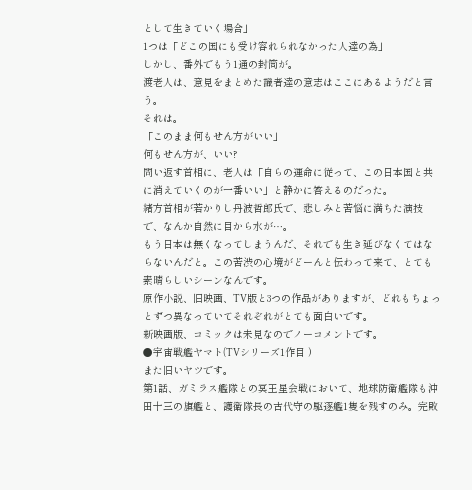として生きていく場合」
1つは「どこの国にも受け容れられなかった人達の為」
しかし、番外でもう1通の封筒が。
渡老人は、意見をまとめた識者達の意志はここにあるようだと言う。
それは。
「このまま何もせん方がいい」
何もせん方が、いい?
問い返す首相に、老人は「自らの運命に従って、この日本国と共に消えていくのが一番いい」と静かに答えるのだった。
緒方首相が若かりし丹波哲郎氏で、悲しみと苦悩に満ちた演技で、なんか自然に目から水が…。
もう日本は無くなってしまうんだ、それでも生き延びなくてはならないんだと。この苦渋の心境がどーんと伝わって来て、とても素晴らしいシーンなんです。
原作小説、旧映画、TV版と3つの作品がありますが、どれもちょっとずつ異なっていてそれぞれがとても面白いです。
新映画版、コミックは未見なのでノーコメントです。
●宇宙戦艦ヤマト(TVシリーズ1作目 )
また旧いヤツです。
第1話、ガミラス艦隊との冥王星会戦において、地球防衛艦隊も沖田十三の旗艦と、護衛隊長の古代守の駆逐艦1隻を残すのみ。完敗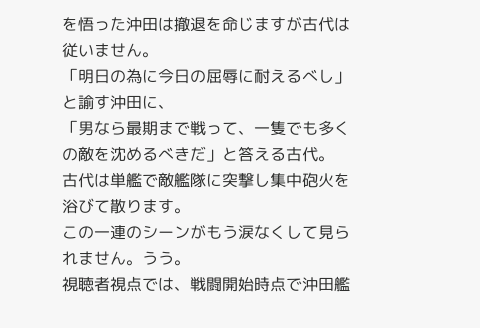を悟った沖田は撤退を命じますが古代は従いません。
「明日の為に今日の屈辱に耐えるべし」と諭す沖田に、
「男なら最期まで戦って、一隻でも多くの敵を沈めるべきだ」と答える古代。
古代は単艦で敵艦隊に突撃し集中砲火を浴びて散ります。
この一連のシーンがもう涙なくして見られません。うう。
視聴者視点では、戦闘開始時点で沖田艦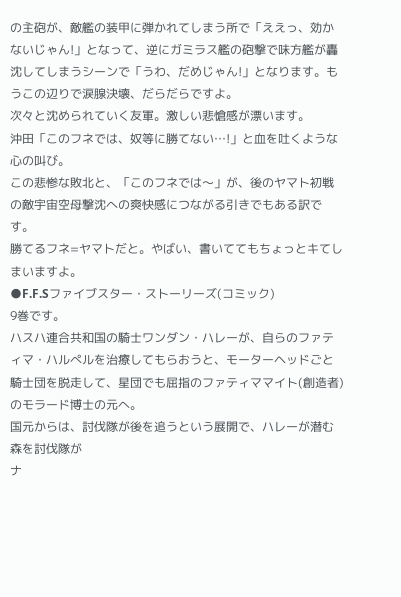の主砲が、敵艦の装甲に弾かれてしまう所で「ええっ、効かないじゃん!」となって、逆にガミラス艦の砲撃で味方艦が轟沈してしまうシーンで「うわ、だめじゃん!」となります。もうこの辺りで涙腺決壊、だらだらですよ。
次々と沈められていく友軍。激しい悲愴感が漂います。
沖田「このフネでは、奴等に勝てない…!」と血を吐くような心の叫び。
この悲惨な敗北と、「このフネでは〜」が、後のヤマト初戦の敵宇宙空母撃沈への爽快感につながる引きでもある訳です。
勝てるフネ=ヤマトだと。やばい、書いててもちょっとキてしまいますよ。
●F.F.Sファイブスター・ストーリーズ(コミック)
9巻です。
ハスハ連合共和国の騎士ワンダン・ハレーが、自らのファティマ・ハルぺルを治療してもらおうと、モーターヘッドごと騎士団を脱走して、星団でも屈指のファティママイト(創造者)のモラード博士の元へ。
国元からは、討伐隊が後を追うという展開で、ハレーが潜む森を討伐隊が
ナ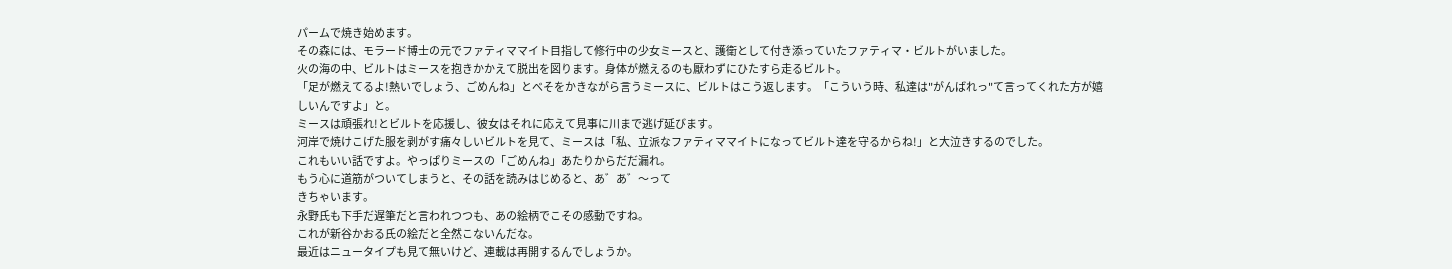パームで焼き始めます。
その森には、モラード博士の元でファティママイト目指して修行中の少女ミースと、護衛として付き添っていたファティマ・ビルトがいました。
火の海の中、ビルトはミースを抱きかかえて脱出を図ります。身体が燃えるのも厭わずにひたすら走るビルト。
「足が燃えてるよ!熱いでしょう、ごめんね」とべそをかきながら言うミースに、ビルトはこう返します。「こういう時、私達は"がんばれっ"て言ってくれた方が嬉しいんですよ」と。
ミースは頑張れ!とビルトを応援し、彼女はそれに応えて見事に川まで逃げ延びます。
河岸で焼けこげた服を剥がす痛々しいビルトを見て、ミースは「私、立派なファティママイトになってビルト達を守るからね!」と大泣きするのでした。
これもいい話ですよ。やっぱりミースの「ごめんね」あたりからだだ漏れ。
もう心に道筋がついてしまうと、その話を読みはじめると、あ゛あ゛〜って
きちゃいます。
永野氏も下手だ遅筆だと言われつつも、あの絵柄でこその感動ですね。
これが新谷かおる氏の絵だと全然こないんだな。
最近はニュータイプも見て無いけど、連載は再開するんでしょうか。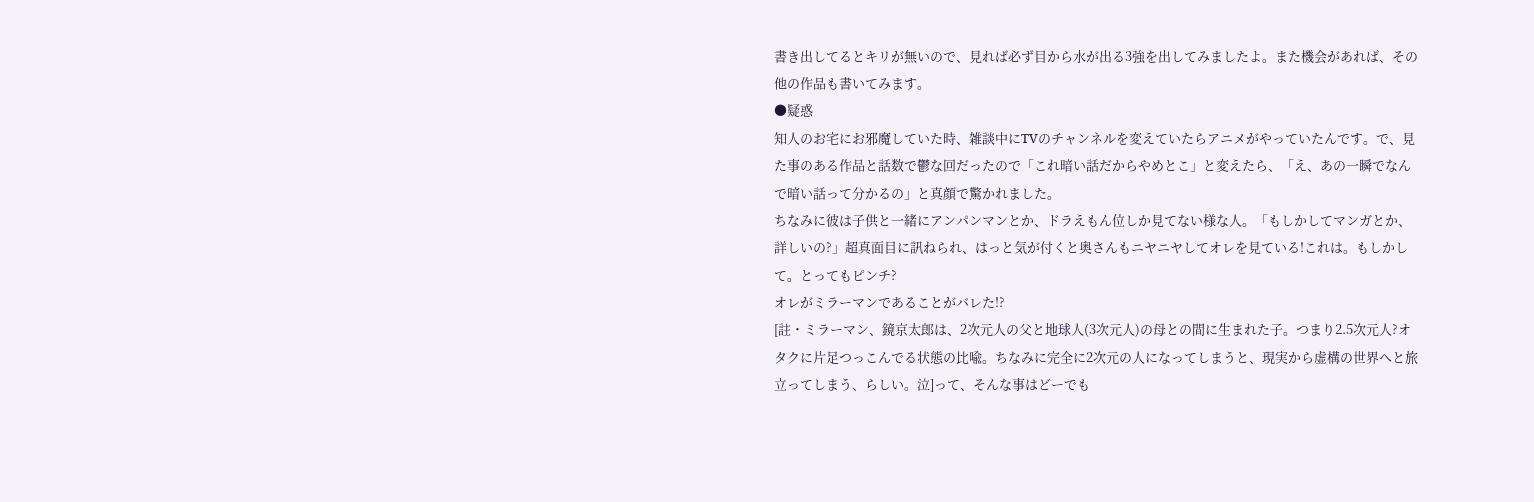書き出してるとキリが無いので、見れば必ず目から水が出る3強を出してみましたよ。また機会があれば、その他の作品も書いてみます。
●疑惑
知人のお宅にお邪魔していた時、雑談中にTVのチャンネルを変えていたらアニメがやっていたんです。で、見た事のある作品と話数で鬱な回だったので「これ暗い話だからやめとこ」と変えたら、「え、あの一瞬でなんで暗い話って分かるの」と真顔で驚かれました。
ちなみに彼は子供と一緒にアンパンマンとか、ドラえもん位しか見てない様な人。「もしかしてマンガとか、詳しいの?」超真面目に訊ねられ、はっと気が付くと奥さんもニヤニヤしてオレを見ている!これは。もしかして。とってもピンチ?
オレがミラーマンであることがバレた!?
[註・ミラーマン、鏡京太郎は、2次元人の父と地球人(3次元人)の母との間に生まれた子。つまり2.5次元人?オタクに片足つっこんでる状態の比喩。ちなみに完全に2次元の人になってしまうと、現実から虚構の世界へと旅立ってしまう、らしい。泣]って、そんな事はどーでも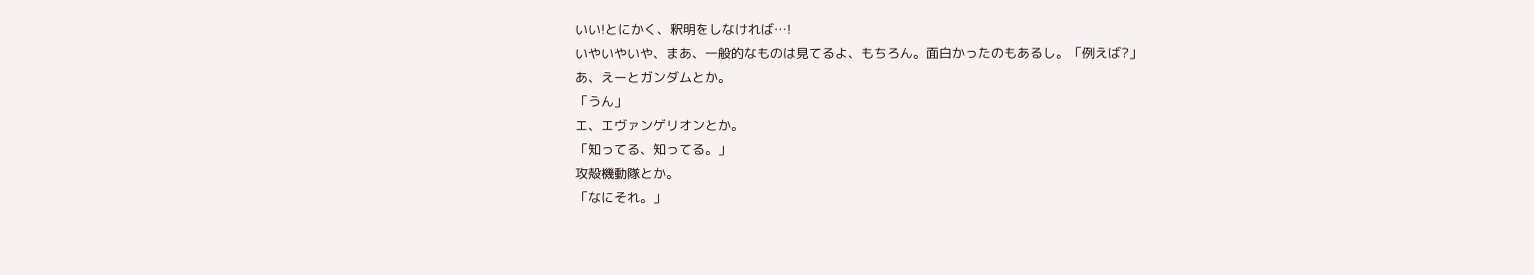いい!とにかく、釈明をしなければ…!
いやいやいや、まあ、一般的なものは見てるよ、もちろん。面白かったのもあるし。「例えば?」
あ、えーとガンダムとか。
「うん」
エ、エヴァンゲリオンとか。
「知ってる、知ってる。」
攻殻機動隊とか。
「なにそれ。」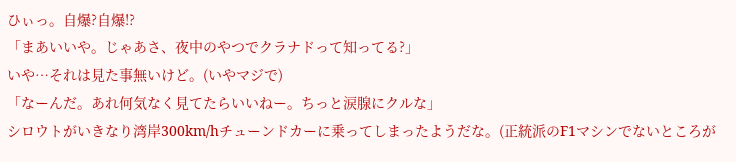ひぃっ。自爆?自爆!?
「まあいいや。じゃあさ、夜中のやつでクラナドって知ってる?」
いや…それは見た事無いけど。(いやマジで)
「なーんだ。あれ何気なく見てたらいいねー。ちっと涙腺にクルな」
シロウトがいきなり湾岸300km/hチューンドカーに乗ってしまったようだな。(正統派のF1マシンでないところが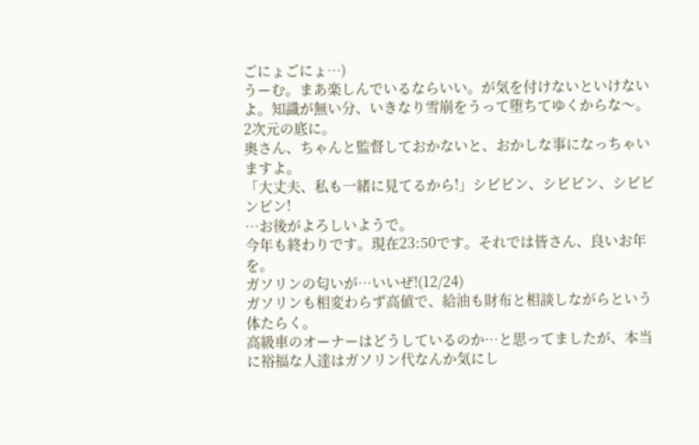ごにょごにょ…)
うーむ。まあ楽しんでいるならいい。が気を付けないといけないよ。知識が無い分、いきなり雪崩をうって堕ちてゆくからな〜。
2次元の底に。
奥さん、ちゃんと監督しておかないと、おかしな事になっちゃいますよ。
「大丈夫、私も一緒に見てるから!」シビビン、シビビン、シビビンビン!
…お後がよろしいようで。
今年も終わりです。現在23:50です。それでは皆さん、良いお年を。
ガソリンの匂いが…いいぜ!(12/24)
ガソリンも相変わらず高値で、給油も財布と相談しながらという体たらく。
高級車のオーナーはどうしているのか…と思ってましたが、本当に裕福な人達はガソリン代なんか気にし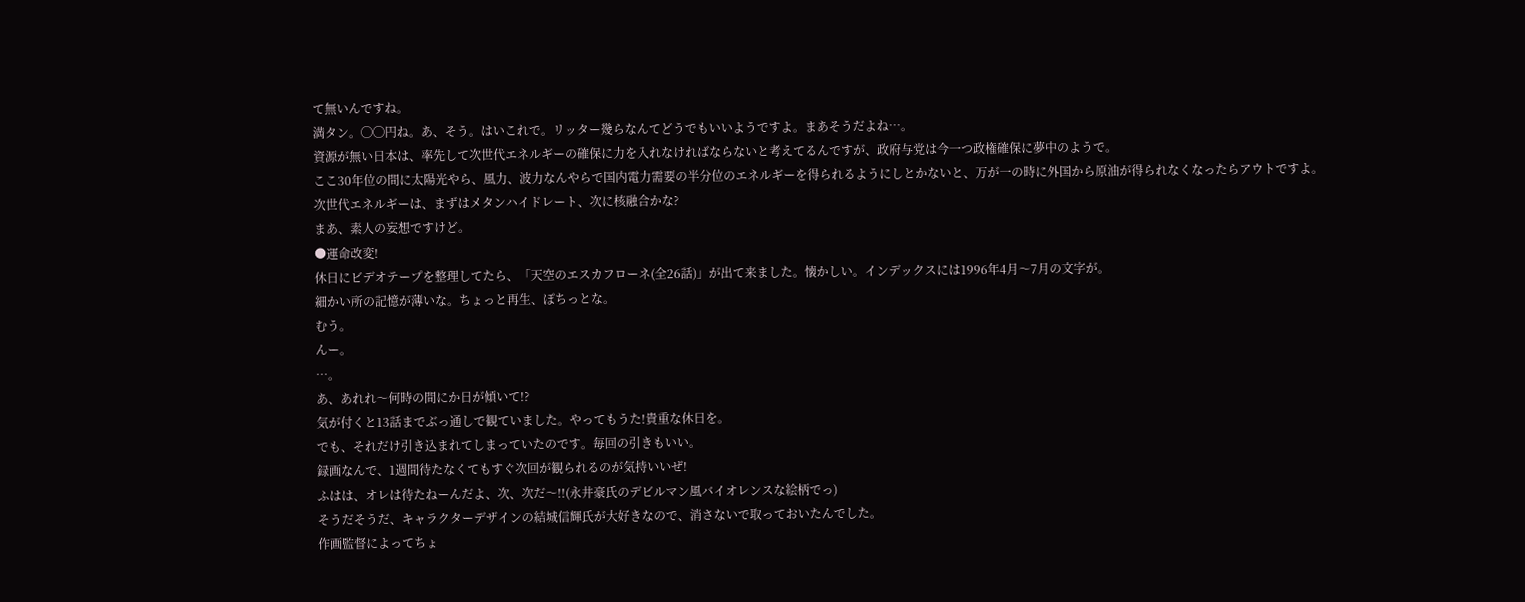て無いんですね。
満タン。◯◯円ね。あ、そう。はいこれで。リッター幾らなんてどうでもいいようですよ。まあそうだよね…。
資源が無い日本は、率先して次世代エネルギーの確保に力を入れなければならないと考えてるんですが、政府与党は今一つ政権確保に夢中のようで。
ここ30年位の間に太陽光やら、風力、波力なんやらで国内電力需要の半分位のエネルギーを得られるようにしとかないと、万が一の時に外国から原油が得られなくなったらアウトですよ。
次世代エネルギーは、まずはメタンハイドレート、次に核融合かな?
まあ、素人の妄想ですけど。
●運命改変!
休日にビデオテープを整理してたら、「天空のエスカフローネ(全26話)」が出て来ました。懐かしい。インデックスには1996年4月〜7月の文字が。
細かい所の記憶が薄いな。ちょっと再生、ぽちっとな。
むう。
んー。
…。
あ、あれれ〜何時の間にか日が傾いて!?
気が付くと13話までぶっ通しで観ていました。やってもうた!貴重な休日を。
でも、それだけ引き込まれてしまっていたのです。毎回の引きもいい。
録画なんで、1週間待たなくてもすぐ次回が観られるのが気持いいぜ!
ふはは、オレは待たねーんだよ、次、次だ〜!!(永井豪氏のデビルマン風バイオレンスな絵柄でっ)
そうだそうだ、キャラクターデザインの結城信輝氏が大好きなので、消さないで取っておいたんでした。
作画監督によってちょ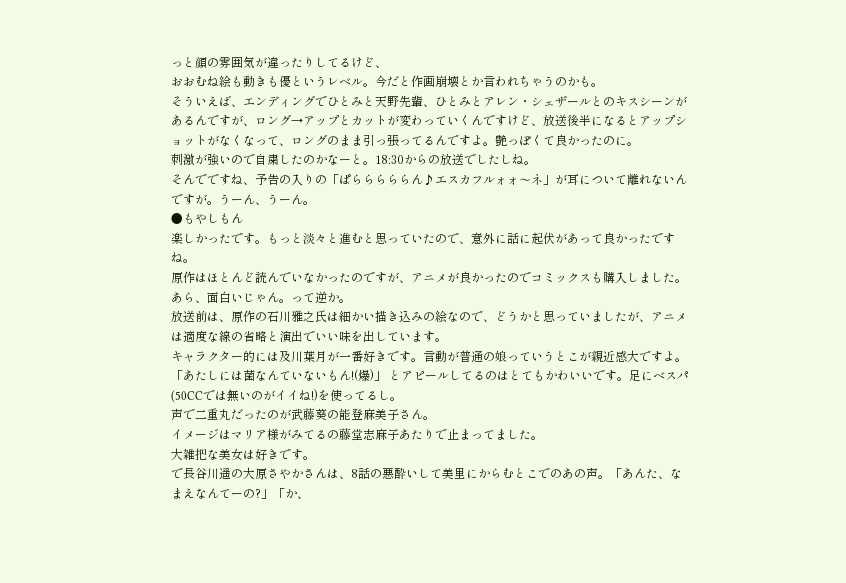っと顔の雰囲気が違ったりしてるけど、
おおむね絵も動きも優というレベル。今だと作画崩壊とか言われちゃうのかも。
そういえば、エンディングでひとみと天野先輩、ひとみとアレン・シェザールとのキスシーンがあるんですが、ロング→アップとカットが変わっていくんですけど、放送後半になるとアップショットがなくなって、ロングのまま引っ張ってるんですよ。艶っぽくて良かったのに。
刺激が強いので自粛したのかなーと。18:30からの放送でしたしね。
そんでですね、予告の入りの「ぱらららららん♪エスカフルォォ〜ネ」が耳について離れないんですが。うーん、うーん。
●もやしもん
楽しかったです。もっと淡々と進むと思っていたので、意外に話に起伏があって良かったですね。
原作はほとんど読んでいなかったのですが、アニメが良かったのでコミックスも購入しました。あら、面白いじゃん。って逆か。
放送前は、原作の石川雅之氏は細かい描き込みの絵なので、どうかと思っていましたが、アニメは適度な線の省略と演出でいい味を出しています。
キャラクター的には及川葉月が一番好きです。言動が普通の娘っていうとこが親近感大ですよ。
「あたしには菌なんていないもん!(爆)」 とアピールしてるのはとてもかわいいです。足にベスパ(50CCでは無いのがイイね!)を使ってるし。
声で二重丸だったのが武藤葵の能登麻美子さん。
イメージはマリア様がみてるの藤堂志麻子あたりで止まってました。
大雑把な美女は好きです。
で長谷川遥の大原さやかさんは、8話の悪酔いして美里にからむとこでのあの声。「あんた、なまえなんてーの?」「か、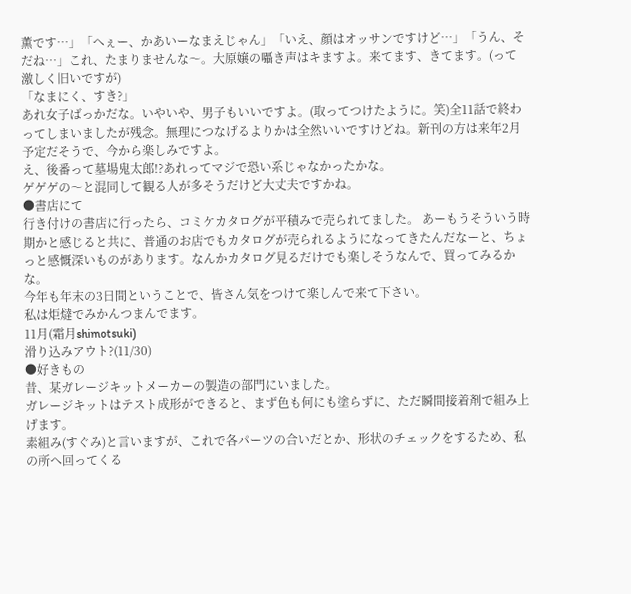薫です…」「へぇー、かあいーなまえじゃん」「いえ、顔はオッサンですけど…」「うん、そだね…」これ、たまりませんな〜。大原嬢の囁き声はキますよ。来てます、きてます。(って激しく旧いですが)
「なまにく、すき?」
あれ女子ばっかだな。いやいや、男子もいいですよ。(取ってつけたように。笑)全11話で終わってしまいましたが残念。無理につなげるよりかは全然いいですけどね。新刊の方は来年2月予定だそうで、今から楽しみですよ。
え、後番って墓場鬼太郎!?あれってマジで恐い系じゃなかったかな。
ゲゲゲの〜と混同して観る人が多そうだけど大丈夫ですかね。
●書店にて
行き付けの書店に行ったら、コミケカタログが平積みで売られてました。 あーもうそういう時期かと感じると共に、普通のお店でもカタログが売られるようになってきたんだなーと、ちょっと感慨深いものがあります。なんかカタログ見るだけでも楽しそうなんで、買ってみるかな。
今年も年末の3日間ということで、皆さん気をつけて楽しんで来て下さい。
私は炬燵でみかんつまんでます。
11月(霜月shimotsuki)
滑り込みアウト?(11/30)
●好きもの
昔、某ガレージキットメーカーの製造の部門にいました。
ガレージキットはテスト成形ができると、まず色も何にも塗らずに、ただ瞬間接着剤で組み上げます。
素組み(すぐみ)と言いますが、これで各パーツの合いだとか、形状のチェックをするため、私の所へ回ってくる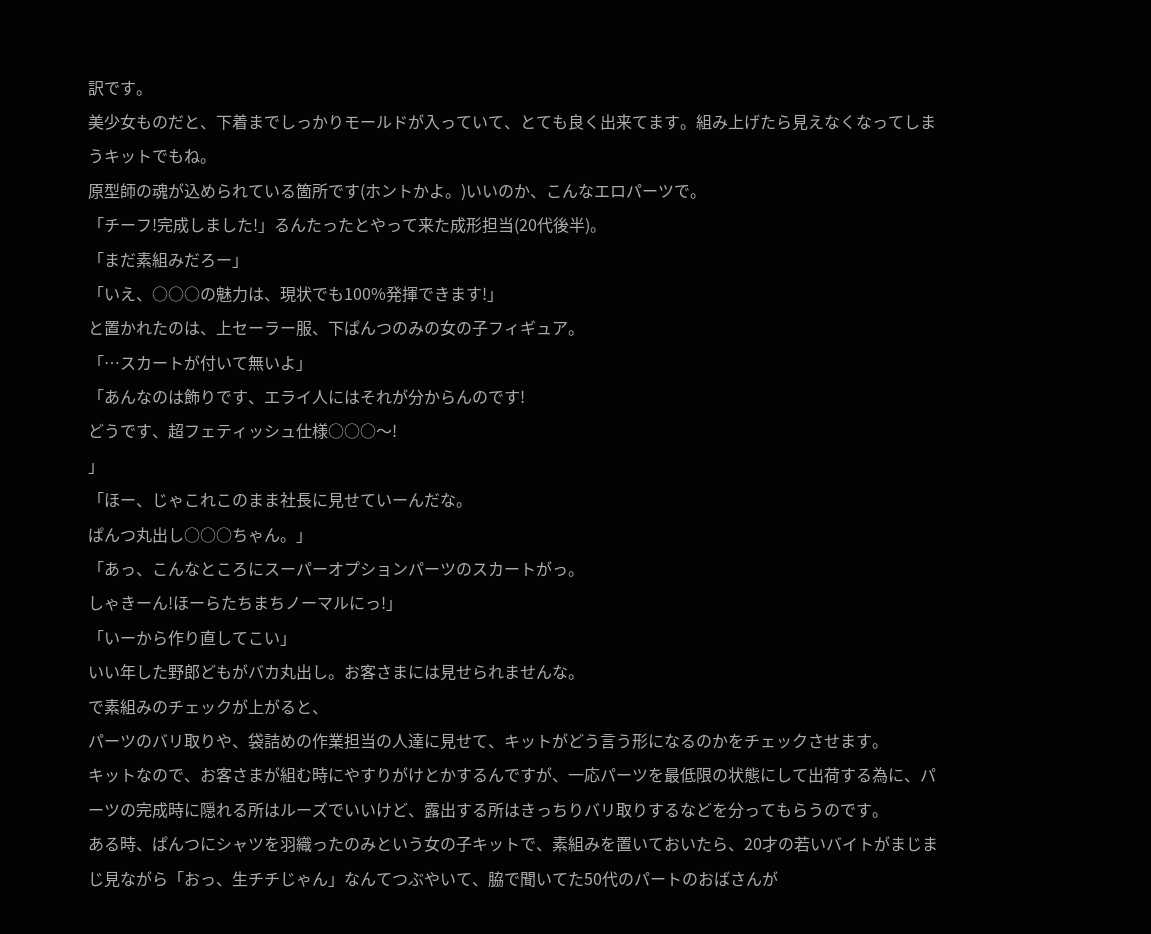訳です。
美少女ものだと、下着までしっかりモールドが入っていて、とても良く出来てます。組み上げたら見えなくなってしまうキットでもね。
原型師の魂が込められている箇所です(ホントかよ。)いいのか、こんなエロパーツで。
「チーフ!完成しました!」るんたったとやって来た成形担当(20代後半)。
「まだ素組みだろー」
「いえ、○○○の魅力は、現状でも100%発揮できます!」
と置かれたのは、上セーラー服、下ぱんつのみの女の子フィギュア。
「…スカートが付いて無いよ」
「あんなのは飾りです、エライ人にはそれが分からんのです!
どうです、超フェティッシュ仕様○○○〜!
」
「ほー、じゃこれこのまま社長に見せていーんだな。
ぱんつ丸出し○○○ちゃん。」
「あっ、こんなところにスーパーオプションパーツのスカートがっ。
しゃきーん!ほーらたちまちノーマルにっ!」
「いーから作り直してこい」
いい年した野郎どもがバカ丸出し。お客さまには見せられませんな。
で素組みのチェックが上がると、
パーツのバリ取りや、袋詰めの作業担当の人達に見せて、キットがどう言う形になるのかをチェックさせます。
キットなので、お客さまが組む時にやすりがけとかするんですが、一応パーツを最低限の状態にして出荷する為に、パーツの完成時に隠れる所はルーズでいいけど、露出する所はきっちりバリ取りするなどを分ってもらうのです。
ある時、ぱんつにシャツを羽織ったのみという女の子キットで、素組みを置いておいたら、20才の若いバイトがまじまじ見ながら「おっ、生チチじゃん」なんてつぶやいて、脇で聞いてた50代のパートのおばさんが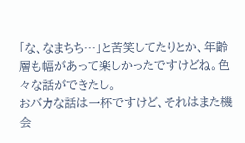「な、なまちち…」と苦笑してたりとか、年齢層も幅があって楽しかったですけどね。色々な話ができたし。
おバカな話は一杯ですけど、それはまた機会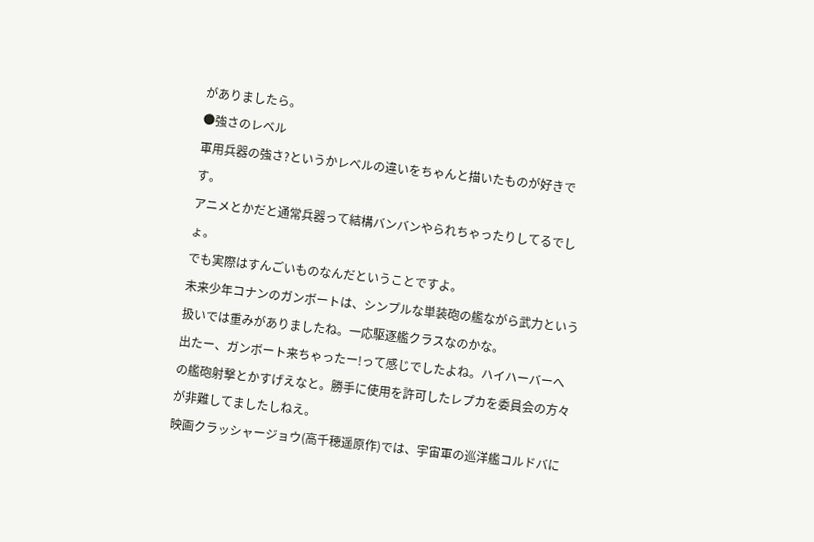がありましたら。
●強さのレベル
軍用兵器の強さ?というかレベルの違いをちゃんと描いたものが好きです。
アニメとかだと通常兵器って結構バンバンやられちゃったりしてるでしょ。
でも実際はすんごいものなんだということですよ。
未来少年コナンのガンボートは、シンプルな単装砲の艦ながら武力という扱いでは重みがありましたね。一応駆逐艦クラスなのかな。
出たー、ガンボート来ちゃったー!って感じでしたよね。ハイハーバーへの艦砲射撃とかすげえなと。勝手に使用を許可したレプカを委員会の方々が非難してましたしねえ。
映画クラッシャージョウ(高千穂遥原作)では、宇宙軍の巡洋艦コルドバに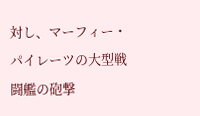対し、マーフィー・パイレーツの大型戦闘艦の砲撃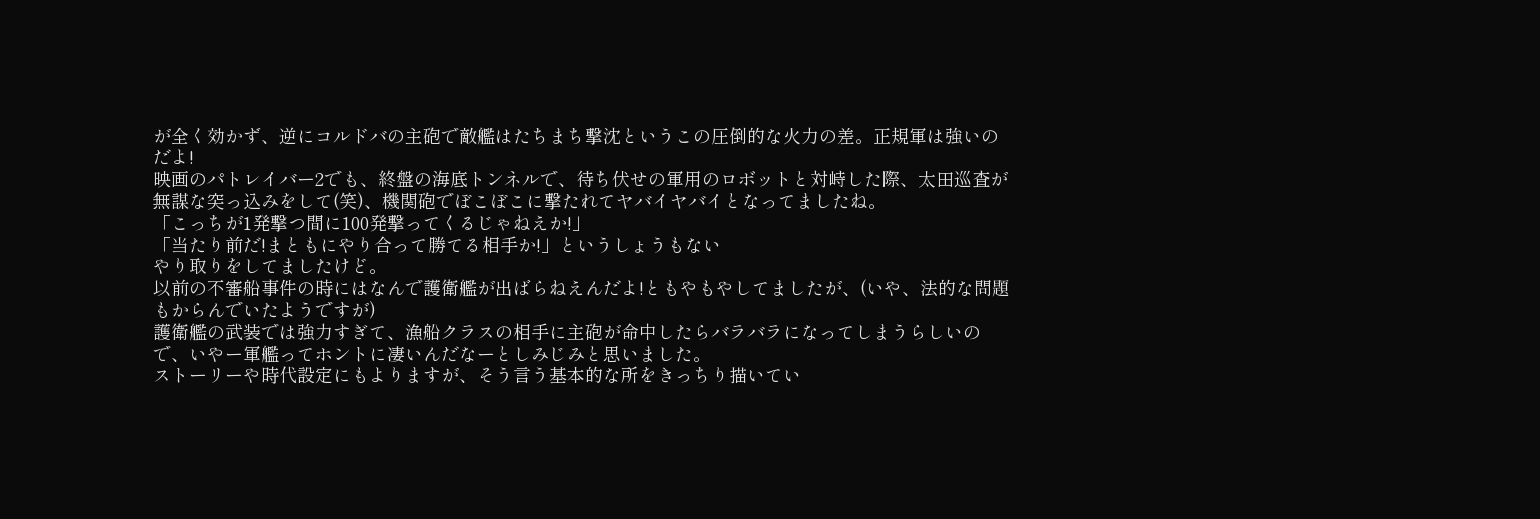が全く効かず、逆にコルドバの主砲で敵艦はたちまち撃沈というこの圧倒的な火力の差。正規軍は強いのだよ!
映画のパトレイバー2でも、終盤の海底トンネルで、待ち伏せの軍用のロボットと対峙した際、太田巡査が無謀な突っ込みをして(笑)、機関砲でぼこぼこに撃たれてヤバイヤバイとなってましたね。
「こっちが1発撃つ間に100発撃ってくるじゃねえか!」
「当たり前だ!まともにやり合って勝てる相手か!」というしょうもない
やり取りをしてましたけど。
以前の不審船事件の時にはなんで護衛艦が出ばらねえんだよ!ともやもやしてましたが、(いや、法的な問題もからんでいたようですが)
護衛艦の武装では強力すぎて、漁船クラスの相手に主砲が命中したらバラバラになってしまうらしいので、いやー軍艦ってホントに凄いんだなーとしみじみと思いました。
ストーリーや時代設定にもよりますが、そう言う基本的な所をきっちり描いてい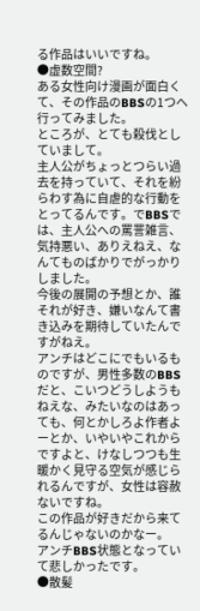る作品はいいですね。
●虚数空間?
ある女性向け漫画が面白くて、その作品のBBSの1つへ行ってみました。
ところが、とても殺伐としていまして。
主人公がちょっとつらい過去を持っていて、それを紛らわす為に自虐的な行動をとってるんです。でBBSでは、主人公への罵詈雑言、気持悪い、ありえねえ、なんてものばかりでがっかりしました。
今後の展開の予想とか、誰それが好き、嫌いなんて書き込みを期待していたんですがねえ。
アンチはどこにでもいるものですが、男性多数のBBSだと、こいつどうしようもねえな、みたいなのはあっても、何とかしろよ作者よーとか、いやいやこれからですよと、けなしつつも生暖かく見守る空気が感じられるんですが、女性は容赦ないですね。
この作品が好きだから来てるんじゃないのかなー。
アンチBBS状態となっていて悲しかったです。
●散髪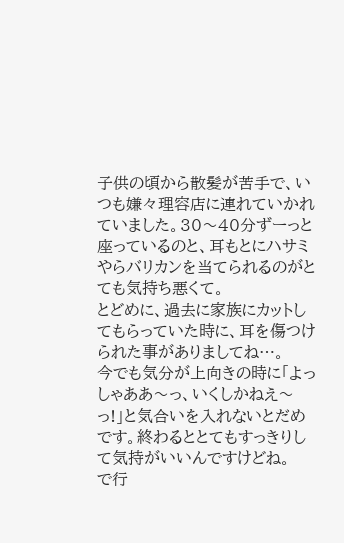子供の頃から散髪が苦手で、いつも嫌々理容店に連れていかれていました。30〜40分ずーっと座っているのと、耳もとにハサミやらバリカンを当てられるのがとても気持ち悪くて。
とどめに、過去に家族にカットしてもらっていた時に、耳を傷つけられた事がありましてね…。
今でも気分が上向きの時に「よっしゃああ〜っ、いくしかねえ〜っ!」と気合いを入れないとだめです。終わるととてもすっきりして気持がいいんですけどね。
で行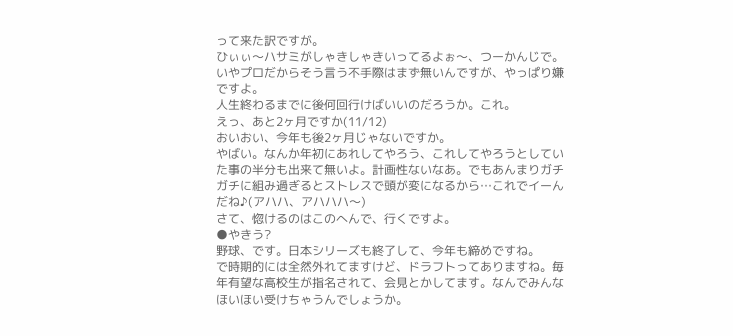って来た訳ですが。
ひぃぃ〜ハサミがしゃきしゃきいってるよぉ〜、つーかんじで。
いやプロだからそう言う不手際はまず無いんですが、やっぱり嫌ですよ。
人生終わるまでに後何回行けばいいのだろうか。これ。
えっ、あと2ヶ月ですか(11/12)
おいおい、今年も後2ヶ月じゃないですか。
やばい。なんか年初にあれしてやろう、これしてやろうとしていた事の半分も出来て無いよ。計画性ないなあ。でもあんまりガチガチに組み過ぎるとストレスで頭が変になるから…これでイーんだね♪(アハハ、アハハハ〜)
さて、惚けるのはこのへんで、行くですよ。
●やきう?
野球、です。日本シリーズも終了して、今年も締めですね。
で時期的には全然外れてますけど、ドラフトってありますね。毎年有望な高校生が指名されて、会見とかしてます。なんでみんなほいほい受けちゃうんでしょうか。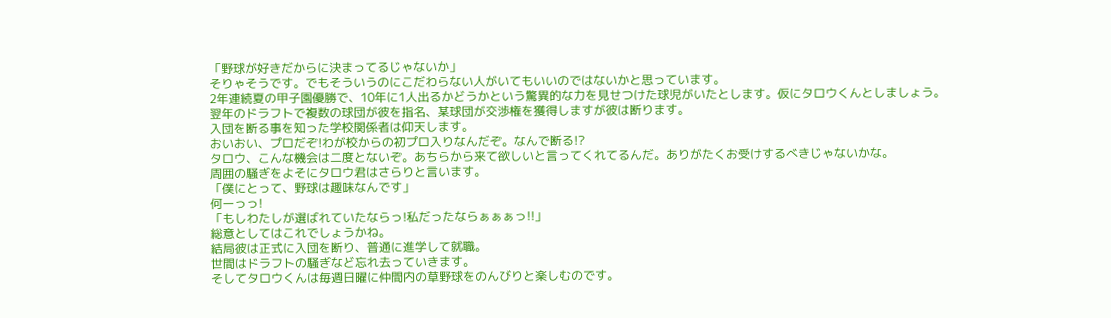「野球が好きだからに決まってるじゃないか」
そりゃそうです。でもそういうのにこだわらない人がいてもいいのではないかと思っています。
2年連続夏の甲子園優勝で、10年に1人出るかどうかという驚異的な力を見せつけた球児がいたとします。仮にタロウくんとしましょう。
翌年のドラフトで複数の球団が彼を指名、某球団が交渉権を獲得しますが彼は断ります。
入団を断る事を知った学校関係者は仰天します。
おいおい、プロだぞ!わが校からの初プロ入りなんだぞ。なんで断る!?
タロウ、こんな機会は二度とないぞ。あちらから来て欲しいと言ってくれてるんだ。ありがたくお受けするべきじゃないかな。
周囲の騒ぎをよそにタロウ君はさらりと言います。
「僕にとって、野球は趣味なんです」
何ーっっ!
「もしわたしが選ばれていたならっ!私だったならぁぁぁっ!!」
総意としてはこれでしょうかね。
結局彼は正式に入団を断り、普通に進学して就職。
世間はドラフトの騒ぎなど忘れ去っていきます。
そしてタロウくんは毎週日曜に仲間内の草野球をのんびりと楽しむのです。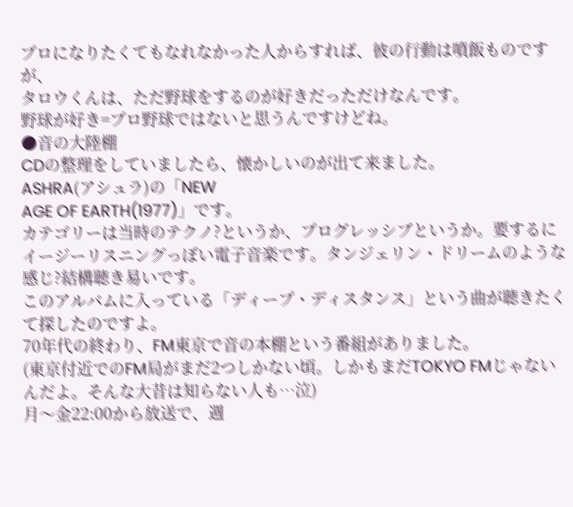プロになりたくてもなれなかった人からすれば、彼の行動は噴飯ものですが、
タロウくんは、ただ野球をするのが好きだっただけなんです。
野球が好き=プロ野球ではないと思うんですけどね。
●音の大陸棚
CDの整理をしていましたら、懐かしいのが出て来ました。
ASHRA(アシュラ)の「NEW
AGE OF EARTH(1977)」です。
カテゴリーは当時のテクノ?というか、プログレッシブというか。要するにイージーリスニングっぽい電子音楽です。タンジェリン・ドリームのような感じ?結構聴き易いです。
このアルバムに入っている「ディープ・ディスタンス」という曲が聴きたくて探したのですよ。
70年代の終わり、FM東京で音の本棚という番組がありました。
(東京付近でのFM局がまだ2つしかない頃。しかもまだTOKYO FMじゃないんだよ。そんな大昔は知らない人も…泣)
月〜金22:00から放送で、週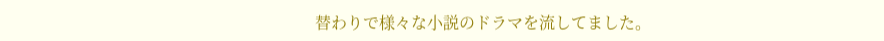替わりで様々な小説のドラマを流してました。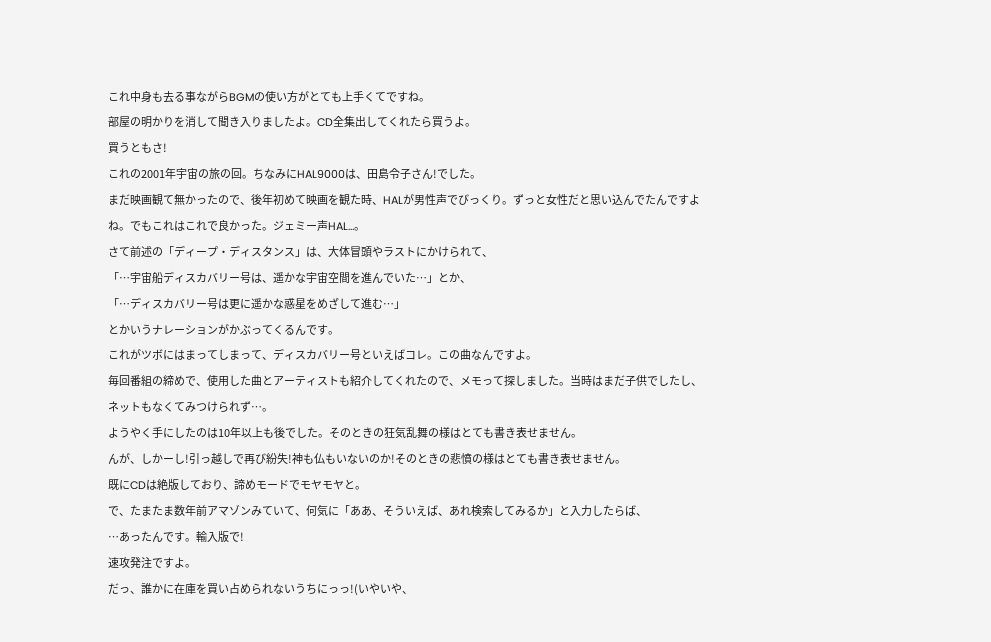これ中身も去る事ながらBGMの使い方がとても上手くてですね。
部屋の明かりを消して聞き入りましたよ。CD全集出してくれたら買うよ。
買うともさ!
これの2001年宇宙の旅の回。ちなみにHAL9000は、田島令子さん!でした。
まだ映画観て無かったので、後年初めて映画を観た時、HALが男性声でびっくり。ずっと女性だと思い込んでたんですよね。でもこれはこれで良かった。ジェミー声HAL…。
さて前述の「ディープ・ディスタンス」は、大体冒頭やラストにかけられて、
「…宇宙船ディスカバリー号は、遥かな宇宙空間を進んでいた…」とか、
「…ディスカバリー号は更に遥かな惑星をめざして進む…」
とかいうナレーションがかぶってくるんです。
これがツボにはまってしまって、ディスカバリー号といえばコレ。この曲なんですよ。
毎回番組の締めで、使用した曲とアーティストも紹介してくれたので、メモって探しました。当時はまだ子供でしたし、ネットもなくてみつけられず…。
ようやく手にしたのは10年以上も後でした。そのときの狂気乱舞の様はとても書き表せません。
んが、しかーし!引っ越しで再び紛失!神も仏もいないのか!そのときの悲憤の様はとても書き表せません。
既にCDは絶版しており、諦めモードでモヤモヤと。
で、たまたま数年前アマゾンみていて、何気に「ああ、そういえば、あれ検索してみるか」と入力したらば、
…あったんです。輸入版で!
速攻発注ですよ。
だっ、誰かに在庫を買い占められないうちにっっ!(いやいや、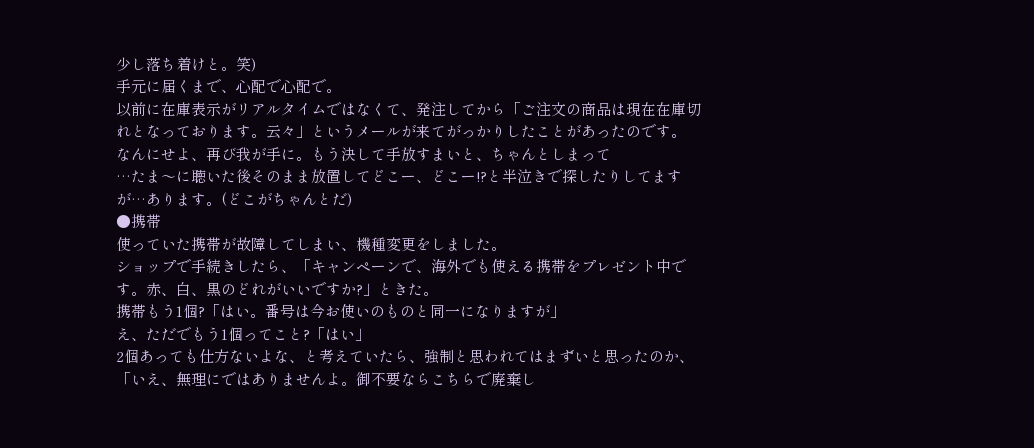少し落ち着けと。笑)
手元に届くまで、心配で心配で。
以前に在庫表示がリアルタイムではなくて、発注してから「ご注文の商品は現在在庫切れとなっております。云々」というメールが来てがっかりしたことがあったのです。
なんにせよ、再び我が手に。もう決して手放すまいと、ちゃんとしまって
…たま〜に聴いた後そのまま放置してどこー、どこー!?と半泣きで探したりしてますが…あります。(どこがちゃんとだ)
●携帯
使っていた携帯が故障してしまい、機種変更をしました。
ショップで手続きしたら、「キャンペーンで、海外でも使える携帯をプレゼント中です。赤、白、黒のどれがいいですか?」ときた。
携帯もう1個?「はい。番号は今お使いのものと同一になりますが」
え、ただでもう1個ってこと?「はい」
2個あっても仕方ないよな、と考えていたら、強制と思われてはまずいと思ったのか、「いえ、無理にではありませんよ。御不要ならこちらで廃棄し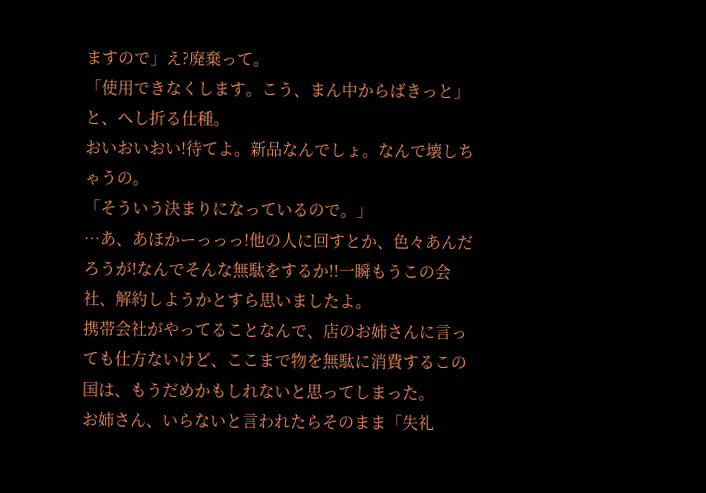ますので」え?廃棄って。
「使用できなくします。こう、まん中からばきっと」と、へし折る仕種。
おいおいおい!待てよ。新品なんでしょ。なんで壊しちゃうの。
「そういう決まりになっているので。」
…あ、あほかーっっっ!他の人に回すとか、色々あんだろうが!なんでそんな無駄をするか!!一瞬もうこの会社、解約しようかとすら思いましたよ。
携帯会社がやってることなんで、店のお姉さんに言っても仕方ないけど、ここまで物を無駄に消費するこの国は、もうだめかもしれないと思ってしまった。
お姉さん、いらないと言われたらそのまま「失礼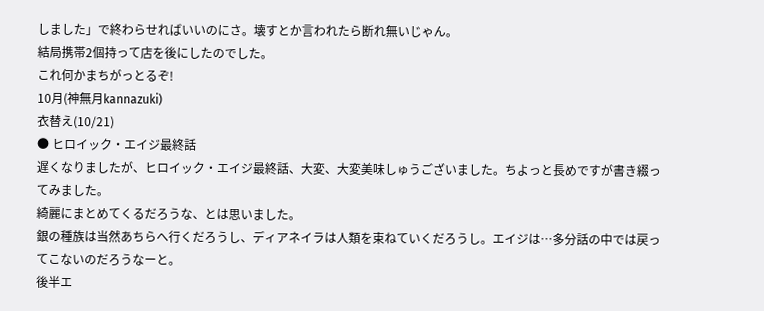しました」で終わらせればいいのにさ。壊すとか言われたら断れ無いじゃん。
結局携帯2個持って店を後にしたのでした。
これ何かまちがっとるぞ!
10月(神無月kannazuki)
衣替え(10/21)
● ヒロイック・エイジ最終話
遅くなりましたが、ヒロイック・エイジ最終話、大変、大変美味しゅうございました。ちよっと長めですが書き綴ってみました。
綺麗にまとめてくるだろうな、とは思いました。
銀の種族は当然あちらへ行くだろうし、ディアネイラは人類を束ねていくだろうし。エイジは…多分話の中では戻ってこないのだろうなーと。
後半エ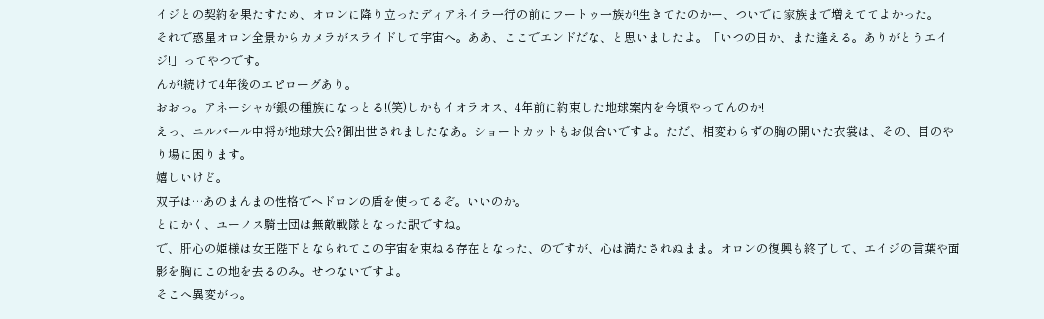イジとの契約を果たすため、オロンに降り立ったディアネイラ一行の前にフートゥ一族が!生きてたのかー、ついでに家族まで増えててよかった。
それで惑星オロン全景からカメラがスライドして宇宙へ。ああ、ここでエンドだな、と思いましたよ。「いつの日か、また逢える。ありがとうエイジ!」ってやつです。
んが!続けて4年後のエピローグあり。
おおっ。アネーシャが銀の種族になっとる!(笑)しかもイオラオス、4年前に約束した地球案内を今頃やってんのか!
えっ、ニルバール中将が地球大公?御出世されましたなあ。ショートカットもお似合いですよ。ただ、相変わらずの胸の開いた衣裳は、その、目のやり場に困ります。
嬉しいけど。
双子は…あのまんまの性格でヘドロンの盾を使ってるぞ。いいのか。
とにかく、ユーノス騎士団は無敵戦隊となった訳ですね。
で、肝心の姫様は女王陛下となられてこの宇宙を束ねる存在となった、のですが、心は満たされぬまま。オロンの復興も終了して、エイジの言葉や面影を胸にこの地を去るのみ。せつないですよ。
そこへ異変がっ。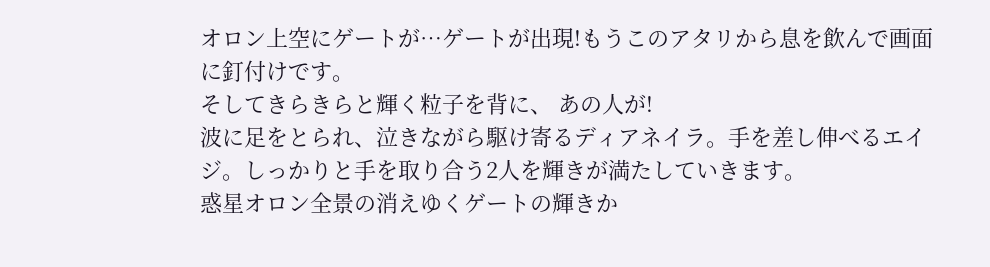オロン上空にゲートが…ゲートが出現!もうこのアタリから息を飲んで画面に釘付けです。
そしてきらきらと輝く粒子を背に、 あの人が!
波に足をとられ、泣きながら駆け寄るディアネイラ。手を差し伸べるエイジ。しっかりと手を取り合う2人を輝きが満たしていきます。
惑星オロン全景の消えゆくゲートの輝きか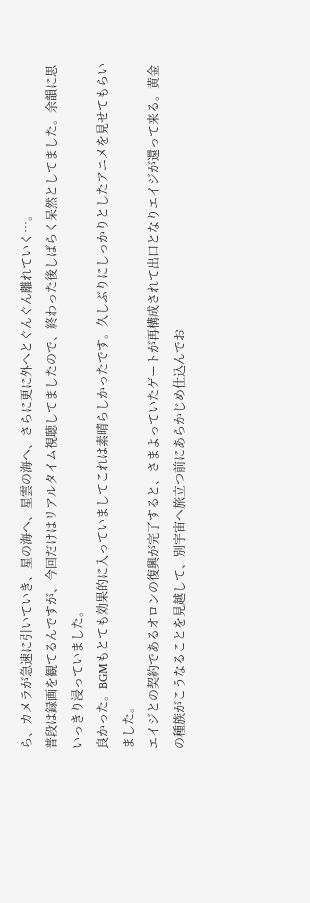ら、カメラが急速に引いていき、星の海へ、星雲の海へ、さらに更に外へとぐんぐん離れていく…。
普段は録画を観てるんですが、今回だけはリアルタイム視聴してましたので、終わった後しばらく呆然としてました。余韻に思いっきり浸っていました。
良かった。BGMもとても効果的に入っていましてこれは素晴らしかったです。久しぶりにしっかりとしたアニメを見せてもらいました。
エイジとの契約であるオロンの復興が完了すると、さまよっていたゲートが再構成されて出口となりエイジが還って来る。黄金の種族がこうなることを見越して、別宇宙へ旅立つ前にあらかじめ仕込んでお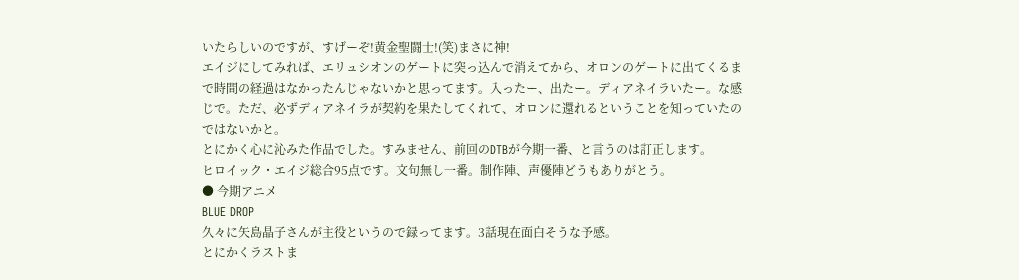いたらしいのですが、すげーぞ!黄金聖闘士!(笑)まさに神!
エイジにしてみれば、エリュシオンのゲートに突っ込んで消えてから、オロンのゲートに出てくるまで時間の経過はなかったんじゃないかと思ってます。入ったー、出たー。ディアネイラいたー。な感じで。ただ、必ずディアネイラが契約を果たしてくれて、オロンに還れるということを知っていたのではないかと。
とにかく心に沁みた作品でした。すみません、前回のDTBが今期一番、と言うのは訂正します。
ヒロイック・エイジ総合95点です。文句無し一番。制作陣、声優陣どうもありがとう。
● 今期アニメ
BLUE DROP
久々に矢島晶子さんが主役というので録ってます。3話現在面白そうな予感。
とにかくラストま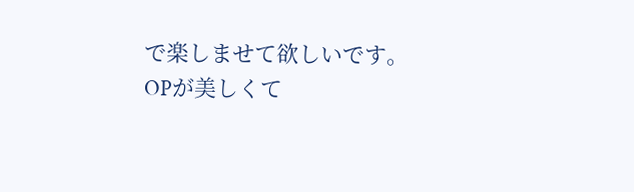で楽しませて欲しいです。
OPが美しくて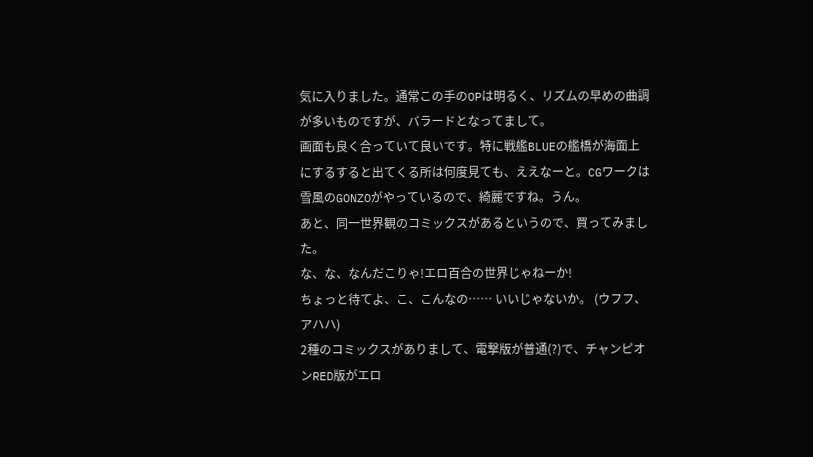気に入りました。通常この手のOPは明るく、リズムの早めの曲調が多いものですが、バラードとなってまして。
画面も良く合っていて良いです。特に戦艦BLUEの艦橋が海面上にするすると出てくる所は何度見ても、ええなーと。CGワークは雪風のGONZOがやっているので、綺麗ですね。うん。
あと、同一世界観のコミックスがあるというので、買ってみました。
な、な、なんだこりゃ!エロ百合の世界じゃねーか!
ちょっと待てよ、こ、こんなの…… いいじゃないか。 (ウフフ、アハハ)
2種のコミックスがありまして、電撃版が普通(?)で、チャンピオンRED版がエロ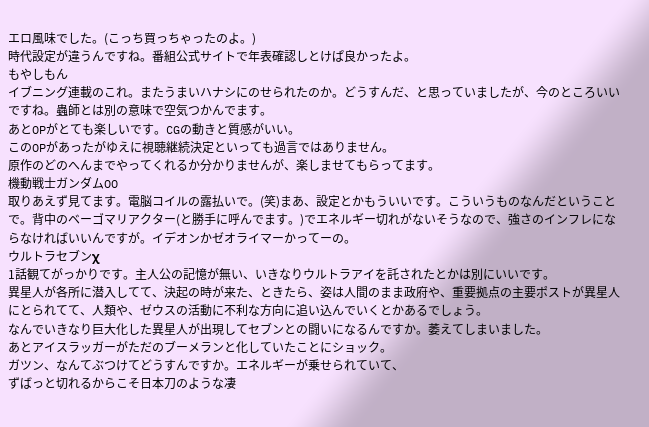エロ風味でした。(こっち買っちゃったのよ。)
時代設定が違うんですね。番組公式サイトで年表確認しとけぱ良かったよ。
もやしもん
イブニング連載のこれ。またうまいハナシにのせられたのか。どうすんだ、と思っていましたが、今のところいいですね。蟲師とは別の意味で空気つかんでます。
あとOPがとても楽しいです。CGの動きと質感がいい。
このOPがあったがゆえに視聴継続決定といっても過言ではありません。
原作のどのへんまでやってくれるか分かりませんが、楽しませてもらってます。
機動戦士ガンダムOO
取りあえず見てます。電脳コイルの露払いで。(笑)まあ、設定とかもういいです。こういうものなんだということで。背中のベーゴマリアクター(と勝手に呼んでます。)でエネルギー切れがないそうなので、強さのインフレにならなければいいんですが。イデオンかゼオライマーかってーの。
ウルトラセブンχ
1話観てがっかりです。主人公の記憶が無い、いきなりウルトラアイを託されたとかは別にいいです。
異星人が各所に潜入してて、決起の時が来た、ときたら、姿は人間のまま政府や、重要拠点の主要ポストが異星人にとられてて、人類や、ゼウスの活動に不利な方向に追い込んでいくとかあるでしょう。
なんでいきなり巨大化した異星人が出現してセブンとの闘いになるんですか。萎えてしまいました。
あとアイスラッガーがただのブーメランと化していたことにショック。
ガツン、なんてぶつけてどうすんですか。エネルギーが乗せられていて、
ずばっと切れるからこそ日本刀のような凄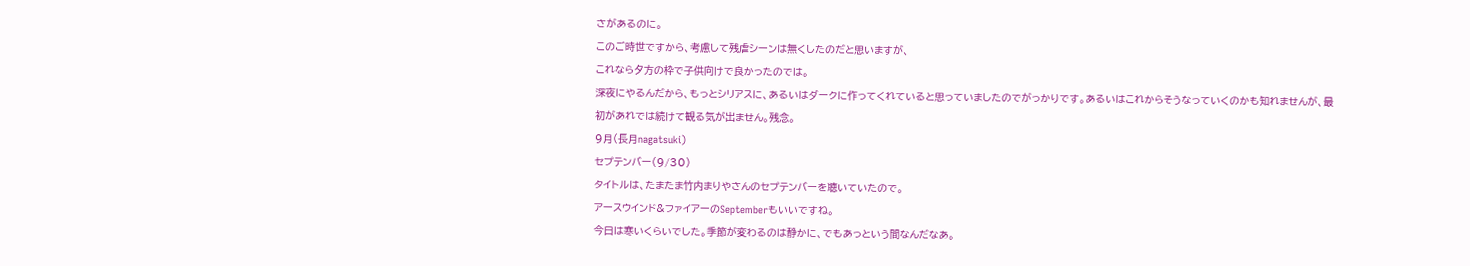さがあるのに。
このご時世ですから、考慮して残虐シーンは無くしたのだと思いますが、
これなら夕方の枠で子供向けで良かったのでは。
深夜にやるんだから、もっとシリアスに、あるいはダークに作ってくれていると思っていましたのでがっかりです。あるいはこれからそうなっていくのかも知れませんが、最初があれでは続けて観る気が出ません。残念。
9月(長月nagatsuki)
セプテンバー(9/30)
タイトルは、たまたま竹内まりやさんのセプテンバーを聴いていたので。
アースウインド&ファイアーのSeptemberもいいですね。
今日は寒いくらいでした。季節が変わるのは静かに、でもあっという間なんだなあ。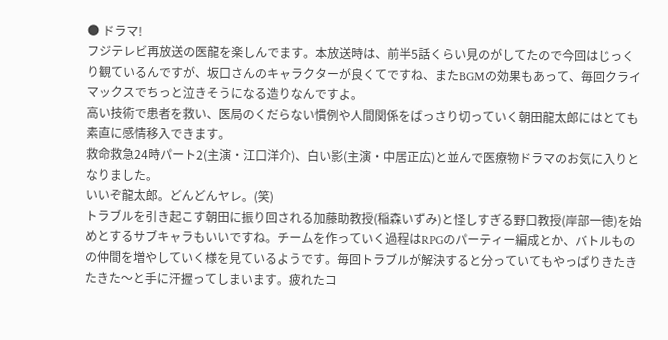● ドラマ!
フジテレビ再放送の医龍を楽しんでます。本放送時は、前半5話くらい見のがしてたので今回はじっくり観ているんですが、坂口さんのキャラクターが良くてですね、またBGMの効果もあって、毎回クライマックスでちっと泣きそうになる造りなんですよ。
高い技術で患者を救い、医局のくだらない慣例や人間関係をばっさり切っていく朝田龍太郎にはとても素直に感情移入できます。
救命救急24時パート2(主演・江口洋介)、白い影(主演・中居正広)と並んで医療物ドラマのお気に入りとなりました。
いいぞ龍太郎。どんどんヤレ。(笑)
トラブルを引き起こす朝田に振り回される加藤助教授(稲森いずみ)と怪しすぎる野口教授(岸部一徳)を始めとするサブキャラもいいですね。チームを作っていく過程はRPGのパーティー編成とか、バトルものの仲間を増やしていく様を見ているようです。毎回トラブルが解決すると分っていてもやっぱりきたきたきた〜と手に汗握ってしまいます。疲れたコ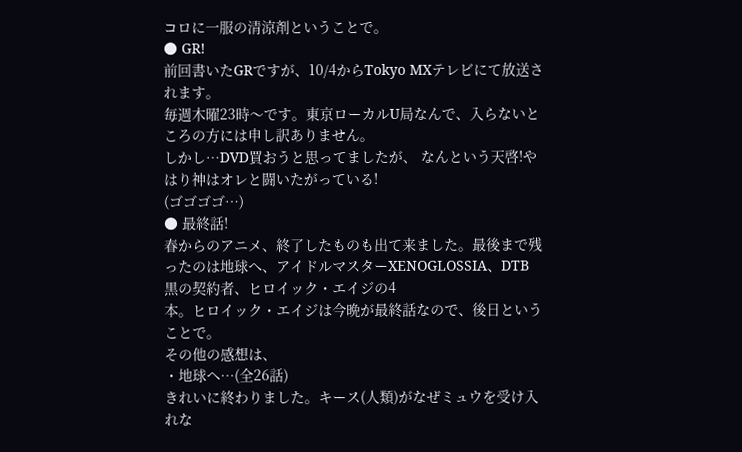コロに一服の清涼剤ということで。
● GR!
前回書いたGRですが、10/4からTokyo MXテレビにて放送されます。
毎週木曜23時〜です。東京ローカルU局なんで、入らないところの方には申し訳ありません。
しかし…DVD買おうと思ってましたが、 なんという天啓!やはり神はオレと闘いたがっている!
(ゴゴゴゴ…)
● 最終話!
春からのアニメ、終了したものも出て来ました。最後まで残ったのは地球へ、アイドルマスターXENOGLOSSIA、DTB
黒の契約者、ヒロイック・エイジの4
本。ヒロイック・エイジは今晩が最終話なので、後日ということで。
その他の感想は、
・地球へ…(全26話)
きれいに終わりました。キース(人類)がなぜミュウを受け入れな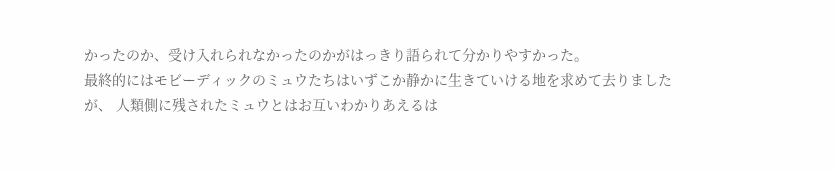かったのか、受け入れられなかったのかがはっきり語られて分かりやすかった。
最終的にはモビーディックのミュウたちはいずこか静かに生きていける地を求めて去りましたが、 人類側に残されたミュウとはお互いわかりあえるは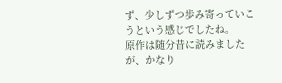ず、少しずつ歩み寄っていこうという感じでしたね。
原作は随分昔に読みましたが、かなり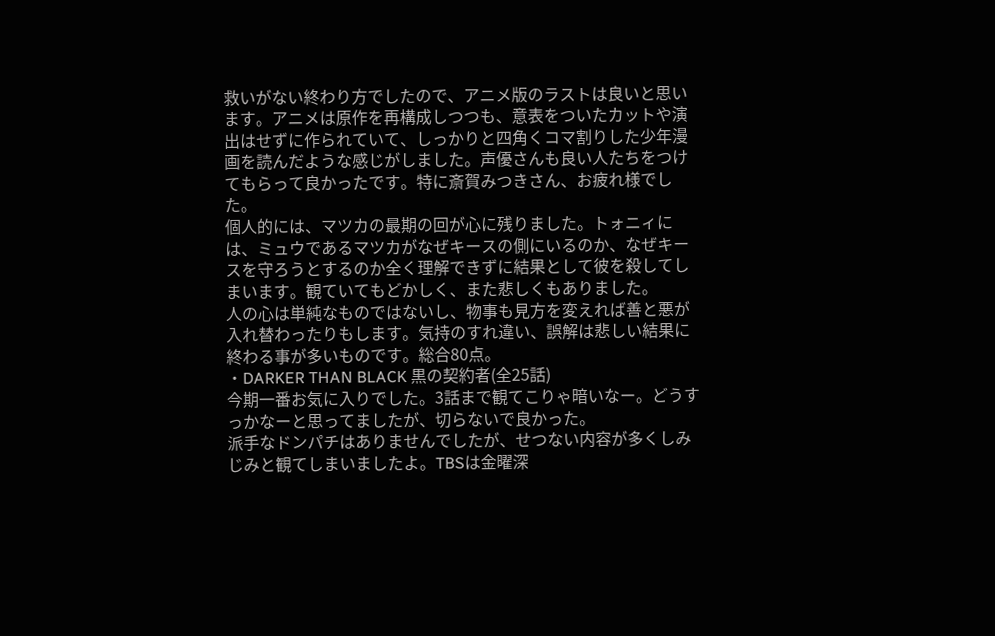救いがない終わり方でしたので、アニメ版のラストは良いと思います。アニメは原作を再構成しつつも、意表をついたカットや演出はせずに作られていて、しっかりと四角くコマ割りした少年漫画を読んだような感じがしました。声優さんも良い人たちをつけてもらって良かったです。特に斎賀みつきさん、お疲れ様でした。
個人的には、マツカの最期の回が心に残りました。トォニィには、ミュウであるマツカがなぜキースの側にいるのか、なぜキースを守ろうとするのか全く理解できずに結果として彼を殺してしまいます。観ていてもどかしく、また悲しくもありました。
人の心は単純なものではないし、物事も見方を変えれば善と悪が入れ替わったりもします。気持のすれ違い、誤解は悲しい結果に終わる事が多いものです。総合80点。
・DARKER THAN BLACK 黒の契約者(全25話)
今期一番お気に入りでした。3話まで観てこりゃ暗いなー。どうすっかなーと思ってましたが、切らないで良かった。
派手なドンパチはありませんでしたが、せつない内容が多くしみじみと観てしまいましたよ。TBSは金曜深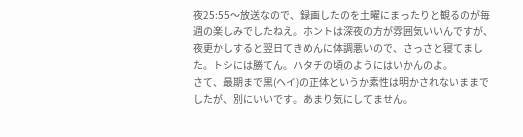夜25:55〜放送なので、録画したのを土曜にまったりと観るのが毎週の楽しみでしたねえ。ホントは深夜の方が雰囲気いいんですが、夜更かしすると翌日てきめんに体調悪いので、さっさと寝てました。トシには勝てん。ハタチの頃のようにはいかんのよ。
さて、最期まで黒(ヘイ)の正体というか素性は明かされないままでしたが、別にいいです。あまり気にしてません。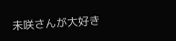未咲さんが大好き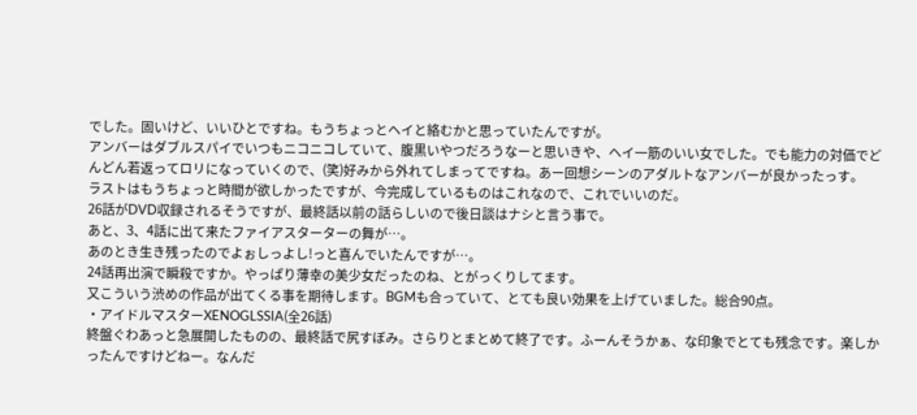でした。固いけど、いいひとですね。もうちょっとヘイと絡むかと思っていたんですが。
アンバーはダブルスパイでいつもニコニコしていて、腹黒いやつだろうなーと思いきや、ヘイ一筋のいい女でした。でも能力の対価でどんどん若返ってロリになっていくので、(笑)好みから外れてしまってですね。あー回想シーンのアダルトなアンバーが良かったっす。
ラストはもうちょっと時間が欲しかったですが、今完成しているものはこれなので、これでいいのだ。
26話がDVD収録されるそうですが、最終話以前の話らしいので後日談はナシと言う事で。
あと、3、4話に出て来たファイアスターターの舞が…。
あのとき生き残ったのでよぉしっよし!っと喜んでいたんですが…。
24話再出演で瞬殺ですか。やっぱり薄幸の美少女だったのね、とがっくりしてます。
又こういう渋めの作品が出てくる事を期待します。BGMも合っていて、とても良い効果を上げていました。総合90点。
・アイドルマスターXENOGLSSIA(全26話)
終盤ぐわあっと急展開したものの、最終話で尻すぼみ。さらりとまとめて終了です。ふーんそうかぁ、な印象でとても残念です。楽しかったんですけどねー。なんだ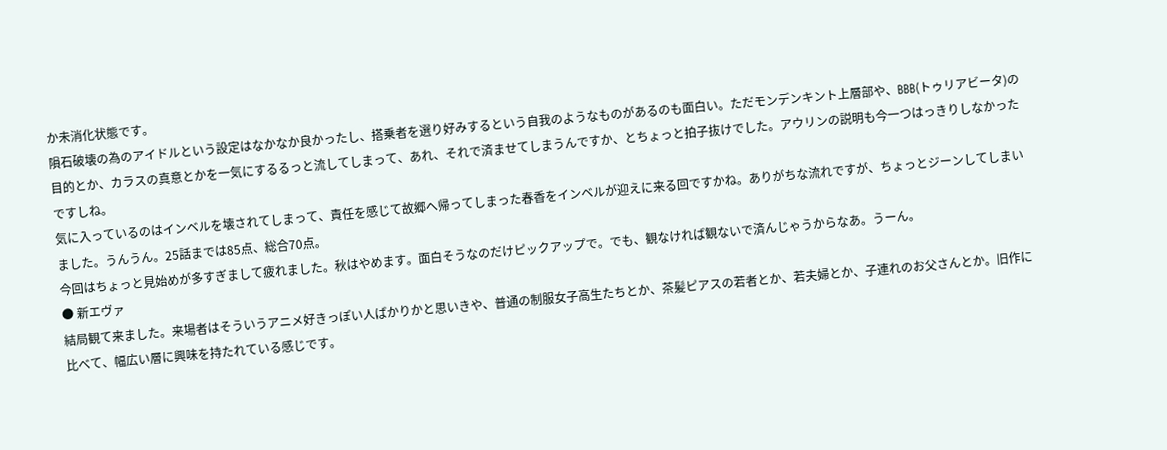か未消化状態です。
隕石破壊の為のアイドルという設定はなかなか良かったし、搭乗者を選り好みするという自我のようなものがあるのも面白い。ただモンデンキント上層部や、BBB(トゥリアビータ)の目的とか、カラスの真意とかを一気にするるっと流してしまって、あれ、それで済ませてしまうんですか、とちょっと拍子抜けでした。アウリンの説明も今一つはっきりしなかったですしね。
気に入っているのはインベルを壊されてしまって、責任を感じて故郷へ帰ってしまった春香をインベルが迎えに来る回ですかね。ありがちな流れですが、ちょっとジーンしてしまいました。うんうん。25話までは85点、総合70点。
今回はちょっと見始めが多すぎまして疲れました。秋はやめます。面白そうなのだけピックアップで。でも、観なければ観ないで済んじゃうからなあ。うーん。
● 新エヴァ
結局観て来ました。来場者はそういうアニメ好きっぽい人ばかりかと思いきや、普通の制服女子高生たちとか、茶髪ピアスの若者とか、若夫婦とか、子連れのお父さんとか。旧作に比べて、幅広い層に興味を持たれている感じです。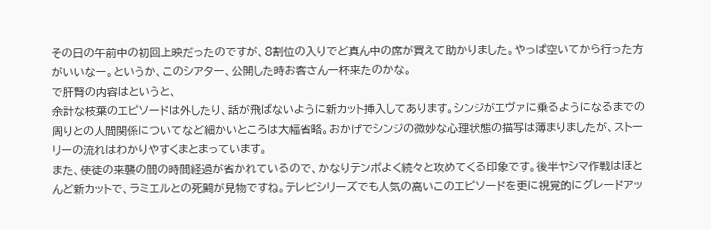その日の午前中の初回上映だったのですが、8割位の入りでど真ん中の席が買えて助かりました。やっぱ空いてから行った方がいいなー。というか、このシアター、公開した時お客さん一杯来たのかな。
で肝腎の内容はというと、
余計な枝葉のエピソードは外したり、話が飛ばないように新カット挿入してあります。シンジがエヴァに乗るようになるまでの周りとの人間関係についてなど細かいところは大幅省略。おかげでシンジの微妙な心理状態の描写は薄まりましたが、ストーリーの流れはわかりやすくまとまっています。
また、使徒の来襲の間の時間経過が省かれているので、かなりテンポよく続々と攻めてくる印象です。後半ヤシマ作戦はほとんど新カットで、ラミエルとの死闘が見物ですね。テレビシリーズでも人気の高いこのエピソードを更に視覚的にグレードアッ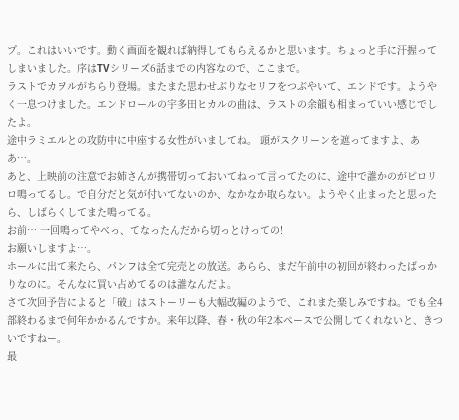プ。これはいいです。動く画面を観れば納得してもらえるかと思います。ちょっと手に汗握ってしまいました。序はTVシリーズ6話までの内容なので、ここまで。
ラストでカヲルがちらり登場。またまた思わせぶりなセリフをつぶやいて、エンドです。ようやく一息つけました。エンドロールの宇多田ヒカルの曲は、ラストの余韻も相まっていい感じでしたよ。
途中ラミエルとの攻防中に中座する女性がいましてね。 頭がスクリーンを遮ってますよ、ああ…。
あと、上映前の注意でお姉さんが携帯切っておいてねって言ってたのに、途中で誰かのがピロリロ鳴ってるし。で自分だと気が付いてないのか、なかなか取らない。ようやく止まったと思ったら、しばらくしてまた鳴ってる。
お前… 一回鳴ってやべっ、てなったんだから切っとけっての!
お願いしますよ…。
ホールに出て来たら、パンフは全て完売との放送。あらら、まだ午前中の初回が終わったばっかりなのに。そんなに買い占めてるのは誰なんだよ。
さて次回予告によると「破」はストーリーも大幅改編のようで、これまた楽しみですね。でも全4部終わるまで何年かかるんですか。来年以降、春・秋の年2本ペースで公開してくれないと、きついですねー。
最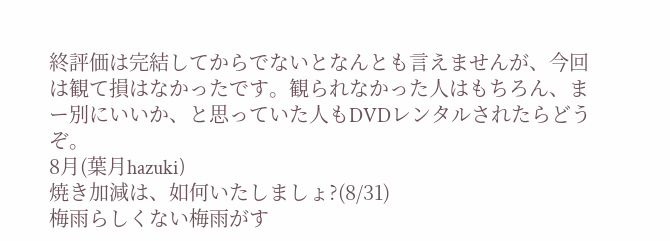終評価は完結してからでないとなんとも言えませんが、今回は観て損はなかったです。観られなかった人はもちろん、まー別にいいか、と思っていた人もDVDレンタルされたらどうぞ。
8月(葉月hazuki)
焼き加減は、如何いたしましょ?(8/31)
梅雨らしくない梅雨がす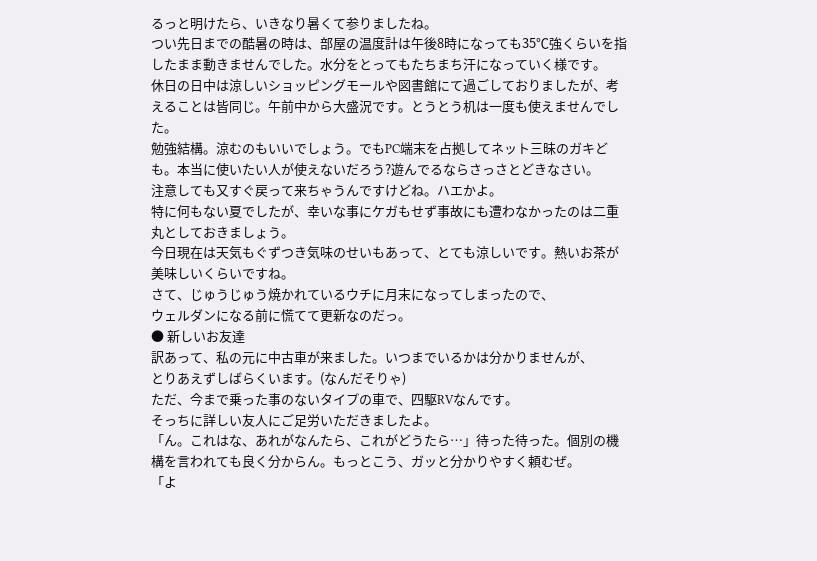るっと明けたら、いきなり暑くて参りましたね。
つい先日までの酷暑の時は、部屋の温度計は午後8時になっても35℃強くらいを指したまま動きませんでした。水分をとってもたちまち汗になっていく様です。
休日の日中は涼しいショッピングモールや図書館にて過ごしておりましたが、考えることは皆同じ。午前中から大盛況です。とうとう机は一度も使えませんでした。
勉強結構。涼むのもいいでしょう。でもPC端末を占拠してネット三昧のガキども。本当に使いたい人が使えないだろう?遊んでるならさっさとどきなさい。
注意しても又すぐ戻って来ちゃうんですけどね。ハエかよ。
特に何もない夏でしたが、幸いな事にケガもせず事故にも遭わなかったのは二重丸としておきましょう。
今日現在は天気もぐずつき気味のせいもあって、とても涼しいです。熱いお茶が美味しいくらいですね。
さて、じゅうじゅう焼かれているウチに月末になってしまったので、
ウェルダンになる前に慌てて更新なのだっ。
● 新しいお友達
訳あって、私の元に中古車が来ました。いつまでいるかは分かりませんが、
とりあえずしばらくいます。(なんだそりゃ)
ただ、今まで乗った事のないタイプの車で、四駆RVなんです。
そっちに詳しい友人にご足労いただきましたよ。
「ん。これはな、あれがなんたら、これがどうたら…」待った待った。個別の機構を言われても良く分からん。もっとこう、ガッと分かりやすく頼むぜ。
「よ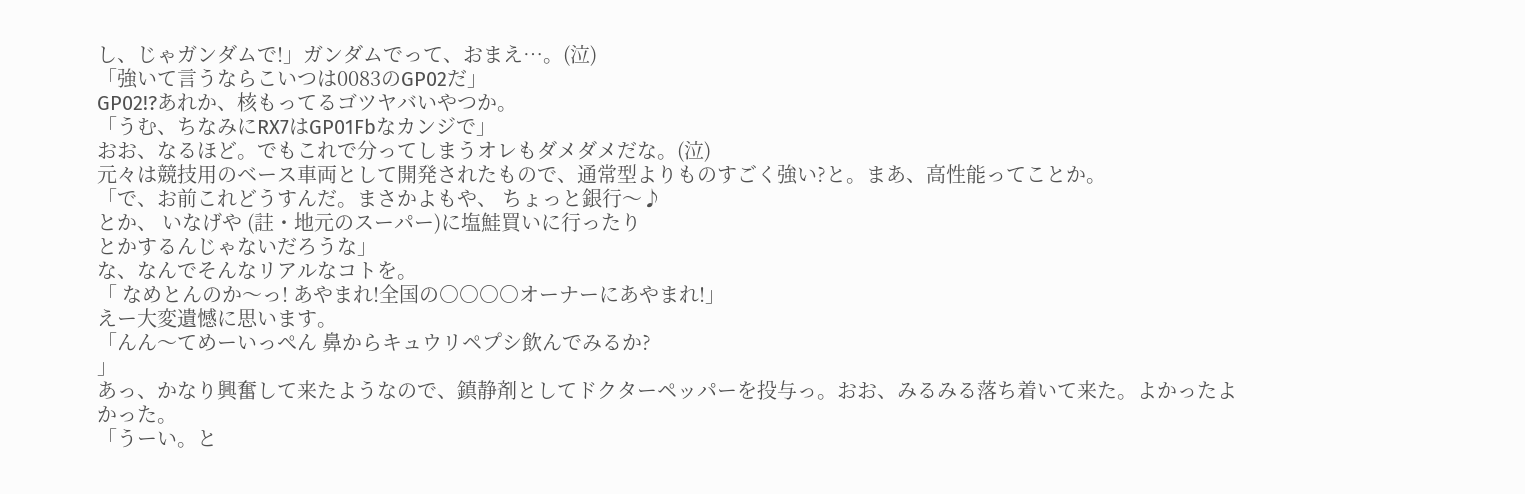し、じゃガンダムで!」ガンダムでって、おまえ…。(泣)
「強いて言うならこいつは0083のGP02だ」
GP02!?あれか、核もってるゴツヤバいやつか。
「うむ、ちなみにRX7はGP01Fbなカンジで」
おお、なるほど。でもこれで分ってしまうオレもダメダメだな。(泣)
元々は競技用のベース車両として開発されたもので、通常型よりものすごく強い?と。まあ、高性能ってことか。
「で、お前これどうすんだ。まさかよもや、 ちょっと銀行〜♪
とか、 いなげや (註・地元のスーパー)に塩鮭買いに行ったり
とかするんじゃないだろうな」
な、なんでそんなリアルなコトを。
「 なめとんのか〜っ! あやまれ!全国の○○○○オーナーにあやまれ!」
えー大変遺憾に思います。
「んん〜てめーいっぺん 鼻からキュウリペプシ飲んでみるか?
」
あっ、かなり興奮して来たようなので、鎮静剤としてドクターペッパーを投与っ。おお、みるみる落ち着いて来た。よかったよかった。
「うーい。と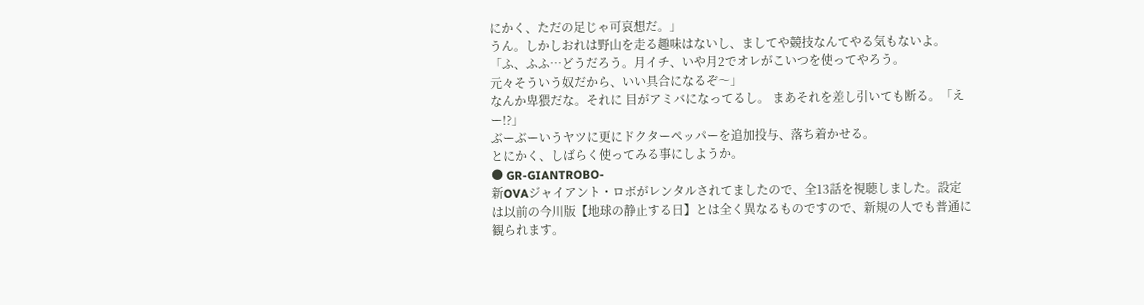にかく、ただの足じゃ可哀想だ。」
うん。しかしおれは野山を走る趣味はないし、ましてや競技なんてやる気もないよ。
「ふ、ふふ…どうだろう。月イチ、いや月2でオレがこいつを使ってやろう。
元々そういう奴だから、いい具合になるぞ〜」
なんか卑猥だな。それに 目がアミバになってるし。 まあそれを差し引いても断る。「えー!?」
ぶーぶーいうヤツに更にドクターペッパーを追加投与、落ち着かせる。
とにかく、しばらく使ってみる事にしようか。
● GR-GIANTROBO-
新OVAジャイアント・ロボがレンタルされてましたので、全13話を視聴しました。設定は以前の今川版【地球の静止する日】とは全く異なるものですので、新規の人でも普通に観られます。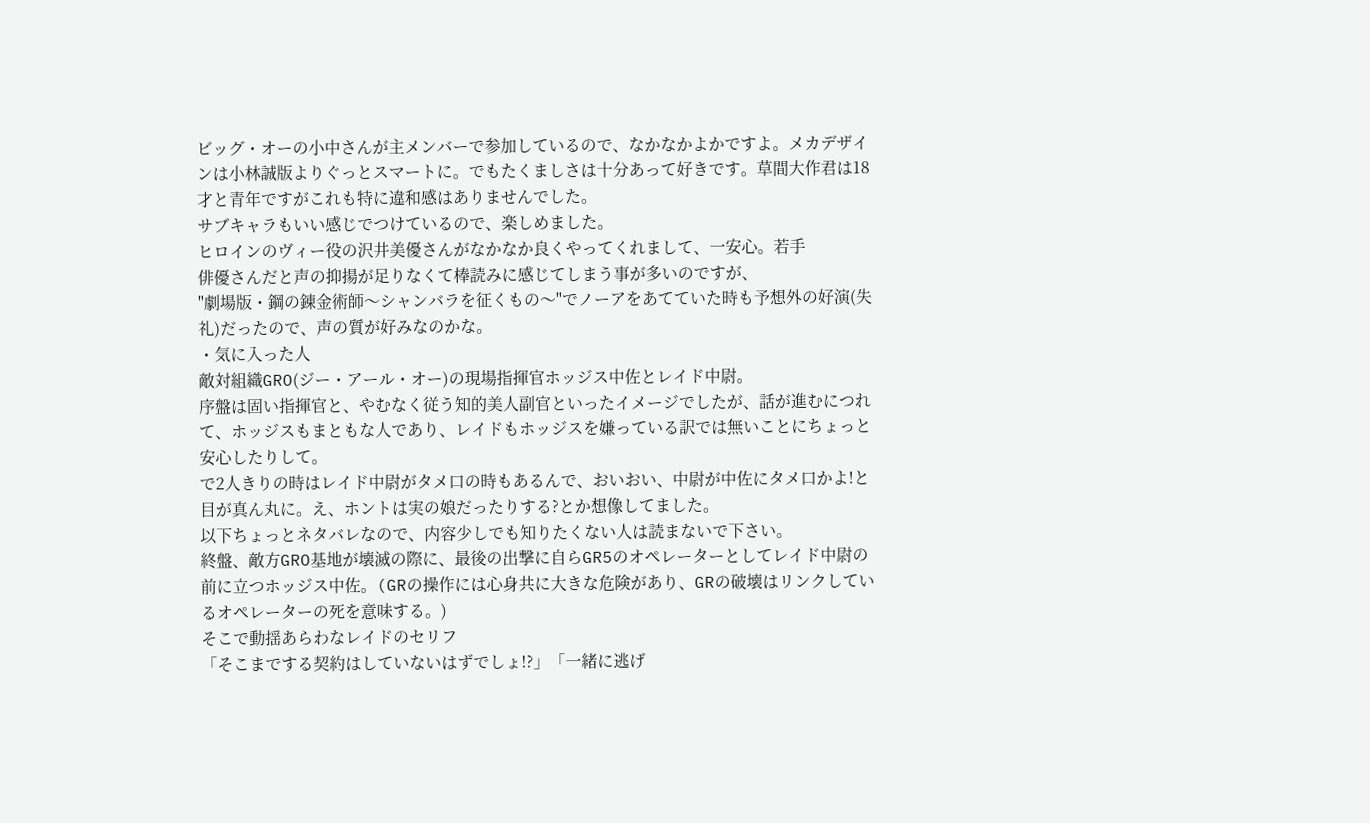ビッグ・オーの小中さんが主メンバーで参加しているので、なかなかよかですよ。メカデザインは小林誠版よりぐっとスマートに。でもたくましさは十分あって好きです。草間大作君は18才と青年ですがこれも特に違和感はありませんでした。
サブキャラもいい感じでつけているので、楽しめました。
ヒロインのヴィー役の沢井美優さんがなかなか良くやってくれまして、一安心。若手
俳優さんだと声の抑揚が足りなくて棒読みに感じてしまう事が多いのですが、
"劇場版・鋼の錬金術師〜シャンバラを征くもの〜"でノーアをあてていた時も予想外の好演(失礼)だったので、声の質が好みなのかな。
・気に入った人
敵対組織GRO(ジー・アール・オー)の現場指揮官ホッジス中佐とレイド中尉。
序盤は固い指揮官と、やむなく従う知的美人副官といったイメージでしたが、話が進むにつれて、ホッジスもまともな人であり、レイドもホッジスを嫌っている訳では無いことにちょっと安心したりして。
で2人きりの時はレイド中尉がタメ口の時もあるんで、おいおい、中尉が中佐にタメ口かよ!と目が真ん丸に。え、ホントは実の娘だったりする?とか想像してました。
以下ちょっとネタバレなので、内容少しでも知りたくない人は読まないで下さい。
終盤、敵方GRO基地が壊滅の際に、最後の出撃に自らGR5のオペレーターとしてレイド中尉の前に立つホッジス中佐。(GRの操作には心身共に大きな危険があり、GRの破壊はリンクしているオペレーターの死を意味する。)
そこで動揺あらわなレイドのセリフ
「そこまでする契約はしていないはずでしょ!?」「一緒に逃げ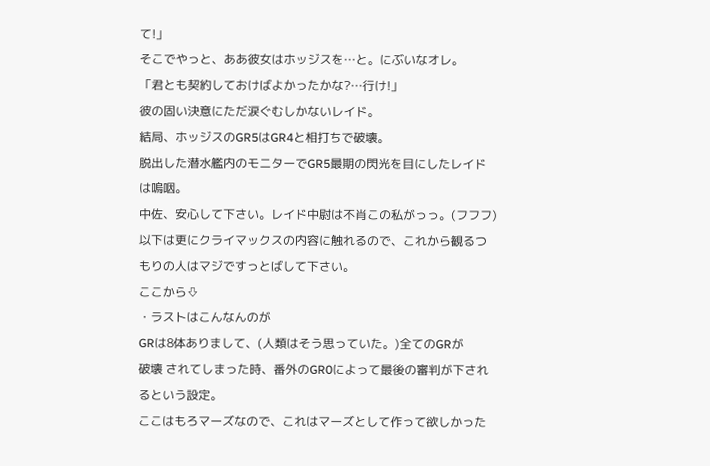て!」
そこでやっと、ああ彼女はホッジスを…と。にぶいなオレ。
「君とも契約しておけばよかったかな?…行け!」
彼の固い決意にただ涙ぐむしかないレイド。
結局、ホッジスのGR5はGR4と相打ちで破壊。
脱出した潜水艦内のモニターでGR5最期の閃光を目にしたレイドは嗚咽。
中佐、安心して下さい。レイド中尉は不肖この私がっっ。(フフフ)
以下は更にクライマックスの内容に触れるので、これから観るつもりの人はマジですっとばして下さい。
ここから⇩
・ラストはこんなんのが
GRは8体ありまして、(人類はそう思っていた。)全てのGRが
破壊 されてしまった時、番外のGR0によって最後の審判が下されるという設定。
ここはもろマーズなので、これはマーズとして作って欲しかった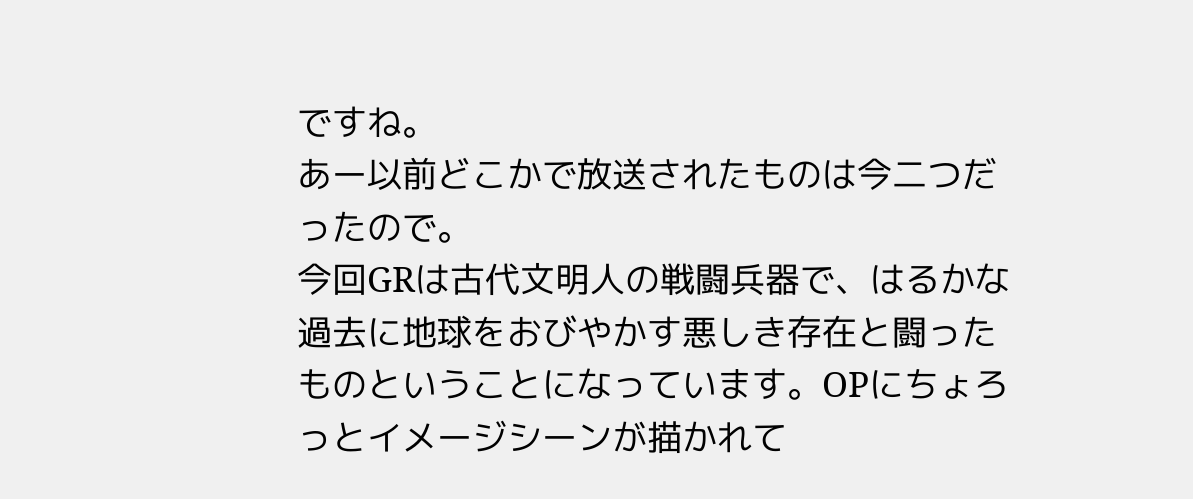ですね。
あー以前どこかで放送されたものは今二つだったので。
今回GRは古代文明人の戦闘兵器で、はるかな過去に地球をおびやかす悪しき存在と闘ったものということになっています。OPにちょろっとイメージシーンが描かれて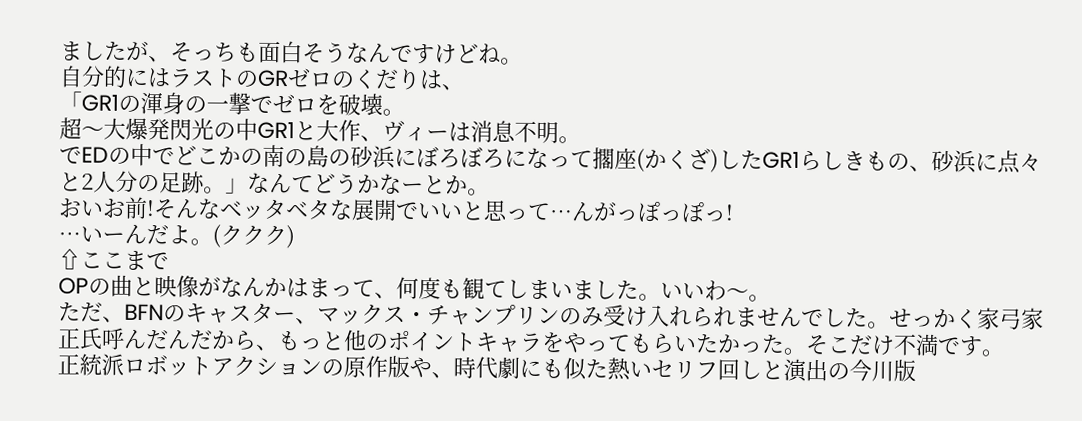ましたが、そっちも面白そうなんですけどね。
自分的にはラストのGRゼロのくだりは、
「GR1の渾身の一撃でゼロを破壊。
超〜大爆発閃光の中GR1と大作、ヴィーは消息不明。
でEDの中でどこかの南の島の砂浜にぼろぼろになって擱座(かくざ)したGR1らしきもの、砂浜に点々と2人分の足跡。」なんてどうかなーとか。
おいお前!そんなベッタベタな展開でいいと思って…んがっぽっぽっ!
…いーんだよ。(ククク)
⇧ここまで
OPの曲と映像がなんかはまって、何度も観てしまいました。いいわ〜。
ただ、BFNのキャスター、マックス・チャンプリンのみ受け入れられませんでした。せっかく家弓家正氏呼んだんだから、もっと他のポイントキャラをやってもらいたかった。そこだけ不満です。
正統派ロボットアクションの原作版や、時代劇にも似た熱いセリフ回しと演出の今川版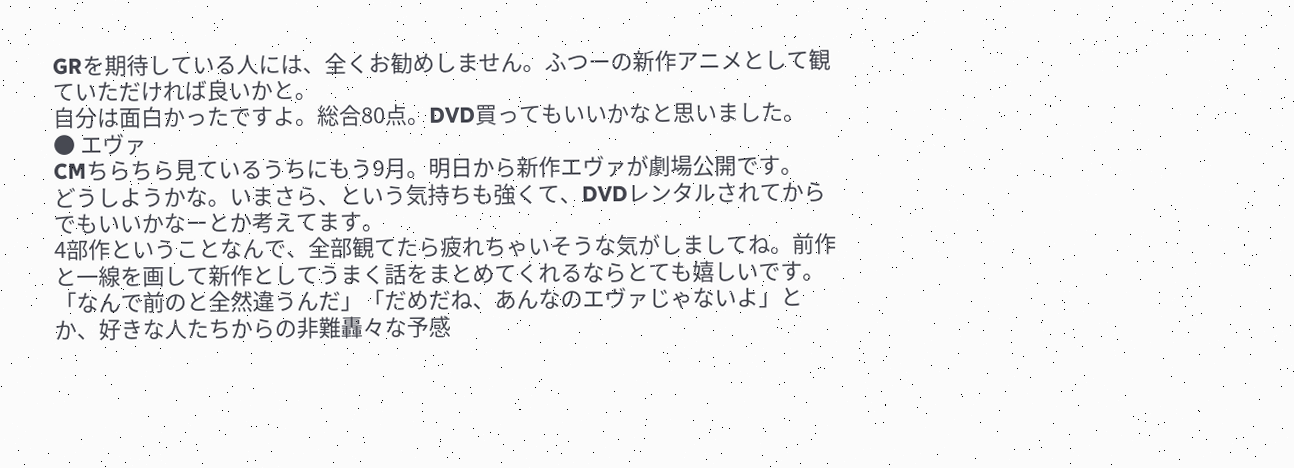GRを期待している人には、全くお勧めしません。ふつーの新作アニメとして観ていただければ良いかと。
自分は面白かったですよ。総合80点。DVD買ってもいいかなと思いました。
● エヴァ
CMちらちら見ているうちにもう9月。明日から新作エヴァが劇場公開です。
どうしようかな。いまさら、という気持ちも強くて、DVDレンタルされてからでもいいかなーとか考えてます。
4部作ということなんで、全部観てたら疲れちゃいそうな気がしましてね。前作と一線を画して新作としてうまく話をまとめてくれるならとても嬉しいです。
「なんで前のと全然違うんだ」「だめだね、あんなのエヴァじゃないよ」とか、好きな人たちからの非難轟々な予感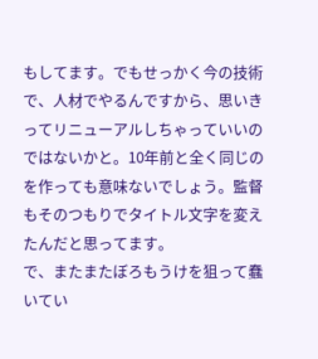もしてます。でもせっかく今の技術で、人材でやるんですから、思いきってリニューアルしちゃっていいのではないかと。10年前と全く同じのを作っても意味ないでしょう。監督もそのつもりでタイトル文字を変えたんだと思ってます。
で、またまたぼろもうけを狙って蠢いてい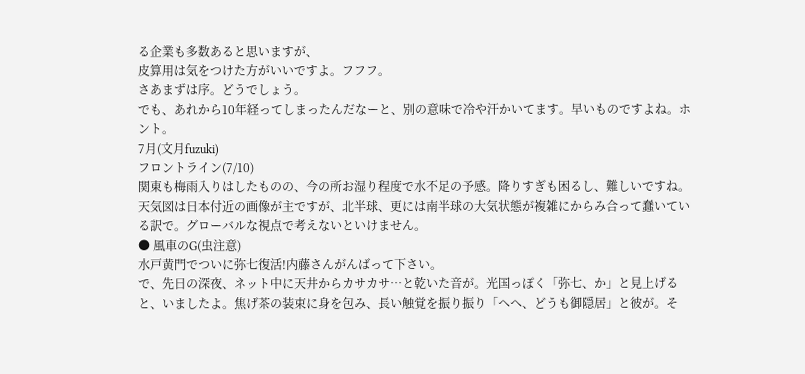る企業も多数あると思いますが、
皮算用は気をつけた方がいいですよ。フフフ。
さあまずは序。どうでしょう。
でも、あれから10年経ってしまったんだなーと、別の意味で冷や汗かいてます。早いものですよね。ホント。
7月(文月fuzuki)
フロントライン(7/10)
関東も梅雨入りはしたものの、今の所お湿り程度で水不足の予感。降りすぎも困るし、難しいですね。
天気図は日本付近の画像が主ですが、北半球、更には南半球の大気状態が複雑にからみ合って蠢いている訳で。グローバルな視点で考えないといけません。
● 風車のG(虫注意)
水戸黄門でついに弥七復活!内藤さんがんばって下さい。
で、先日の深夜、ネット中に天井からカサカサ…と乾いた音が。光国っぽく「弥七、か」と見上げると、いましたよ。焦げ茶の装束に身を包み、長い触覚を振り振り「へへ、どうも御隠居」と彼が。そ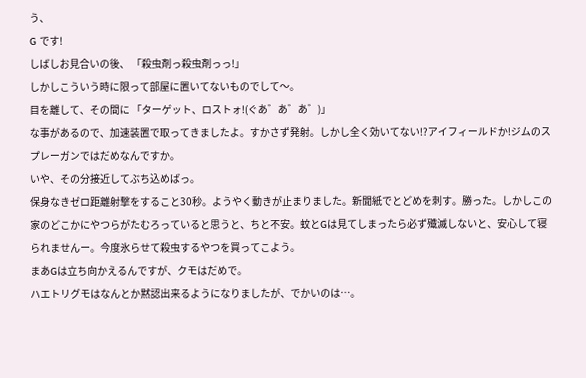う、
G です!
しばしお見合いの後、 「殺虫剤っ殺虫剤っっ!」
しかしこういう時に限って部屋に置いてないものでして〜。
目を離して、その間に 「ターゲット、ロストォ!(ぐあ゛あ゛あ゛)」
な事があるので、加速装置で取ってきましたよ。すかさず発射。しかし全く効いてない!?アイフィールドか!ジムのスプレーガンではだめなんですか。
いや、その分接近してぶち込めばっ。
保身なきゼロ距離射撃をすること30秒。ようやく動きが止まりました。新聞紙でとどめを刺す。勝った。しかしこの家のどこかにやつらがたむろっていると思うと、ちと不安。蚊とGは見てしまったら必ず殲滅しないと、安心して寝られませんー。今度氷らせて殺虫するやつを買ってこよう。
まあGは立ち向かえるんですが、クモはだめで。
ハエトリグモはなんとか黙認出来るようになりましたが、でかいのは…。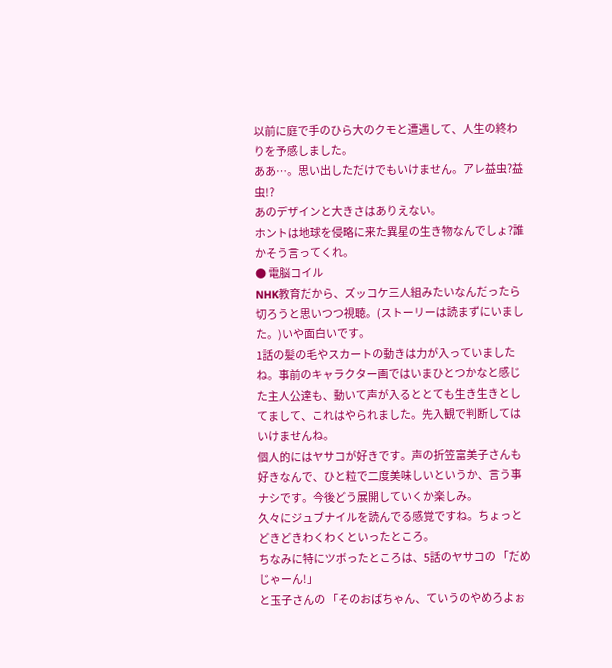以前に庭で手のひら大のクモと遭遇して、人生の終わりを予感しました。
ああ…。思い出しただけでもいけません。アレ益虫?益虫!?
あのデザインと大きさはありえない。
ホントは地球を侵略に来た異星の生き物なんでしょ?誰かそう言ってくれ。
● 電脳コイル
NHK教育だから、ズッコケ三人組みたいなんだったら切ろうと思いつつ視聴。(ストーリーは読まずにいました。)いや面白いです。
1話の髪の毛やスカートの動きは力が入っていましたね。事前のキャラクター画ではいまひとつかなと感じた主人公達も、動いて声が入るととても生き生きとしてまして、これはやられました。先入観で判断してはいけませんね。
個人的にはヤサコが好きです。声の折笠富美子さんも好きなんで、ひと粒で二度美味しいというか、言う事ナシです。今後どう展開していくか楽しみ。
久々にジュブナイルを読んでる感覚ですね。ちょっとどきどきわくわくといったところ。
ちなみに特にツボったところは、5話のヤサコの 「だめじゃーん!」
と玉子さんの 「そのおばちゃん、ていうのやめろよぉ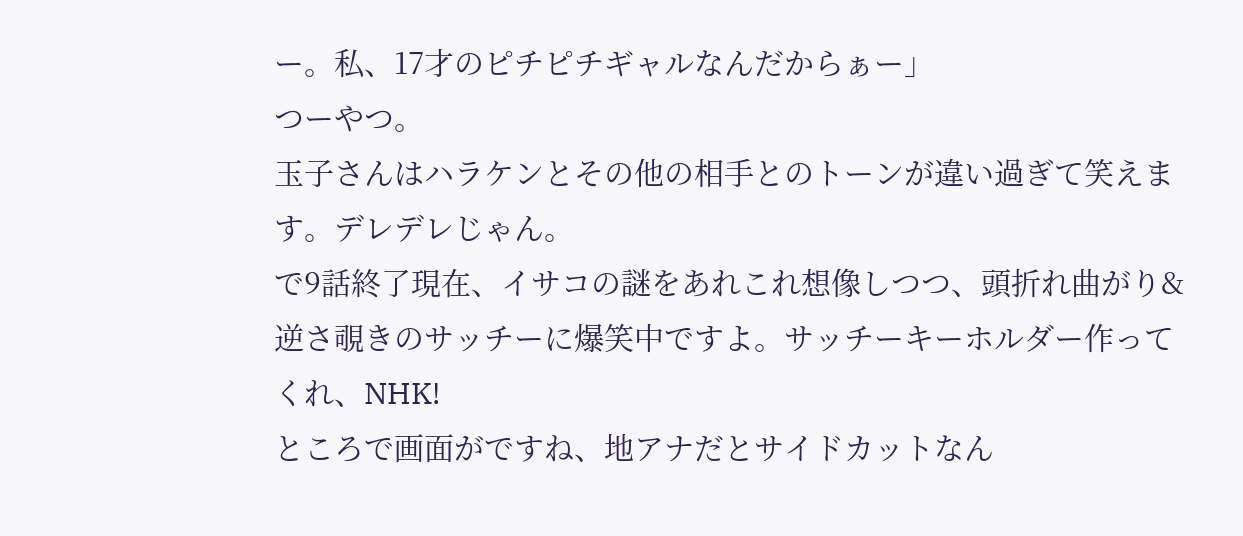ー。私、17才のピチピチギャルなんだからぁー」
つーやつ。
玉子さんはハラケンとその他の相手とのトーンが違い過ぎて笑えます。デレデレじゃん。
で9話終了現在、イサコの謎をあれこれ想像しつつ、頭折れ曲がり&逆さ覗きのサッチーに爆笑中ですよ。サッチーキーホルダー作ってくれ、NHK!
ところで画面がですね、地アナだとサイドカットなん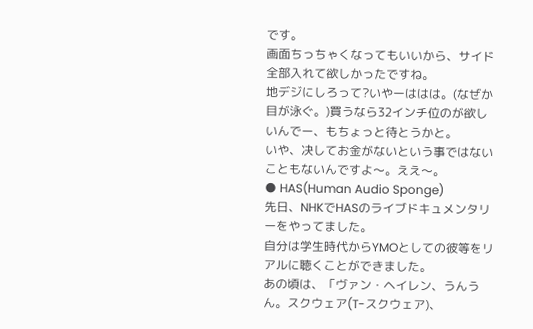です。
画面ちっちゃくなってもいいから、サイド全部入れて欲しかったですね。
地デジにしろって?いやーははは。(なぜか目が泳ぐ。)買うなら32インチ位のが欲しいんでー、もちょっと待とうかと。
いや、决してお金がないという事ではないこともないんですよ〜。ええ〜。
● HAS(Human Audio Sponge)
先日、NHKでHASのライブドキュメンタリーをやってました。
自分は学生時代からYMOとしての彼等をリアルに聴くことができました。
あの頃は、「ヴァン・ヘイレン、うんうん。スクウェア(T-スクウェア)、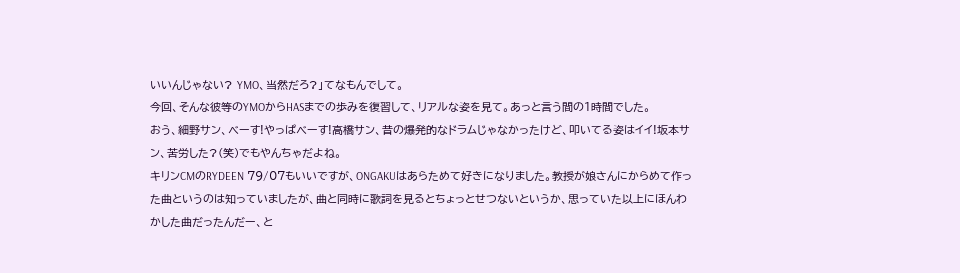いいんじゃない? YMO、当然だろ?」てなもんでして。
今回、そんな彼等のYMOからHASまでの歩みを復習して、リアルな姿を見て。あっと言う間の1時間でした。
おう、細野サン、べーす!やっぱべーす!高橋サン、昔の爆発的なドラムじゃなかったけど、叩いてる姿はイイ!坂本サン、苦労した?(笑)でもやんちゃだよね。
キリンCMのRYDEEN 79/07もいいですが、ONGAKUはあらためて好きになりました。教授が娘さんにからめて作った曲というのは知っていましたが、曲と同時に歌詞を見るとちょっとせつないというか、思っていた以上にほんわかした曲だったんだー、と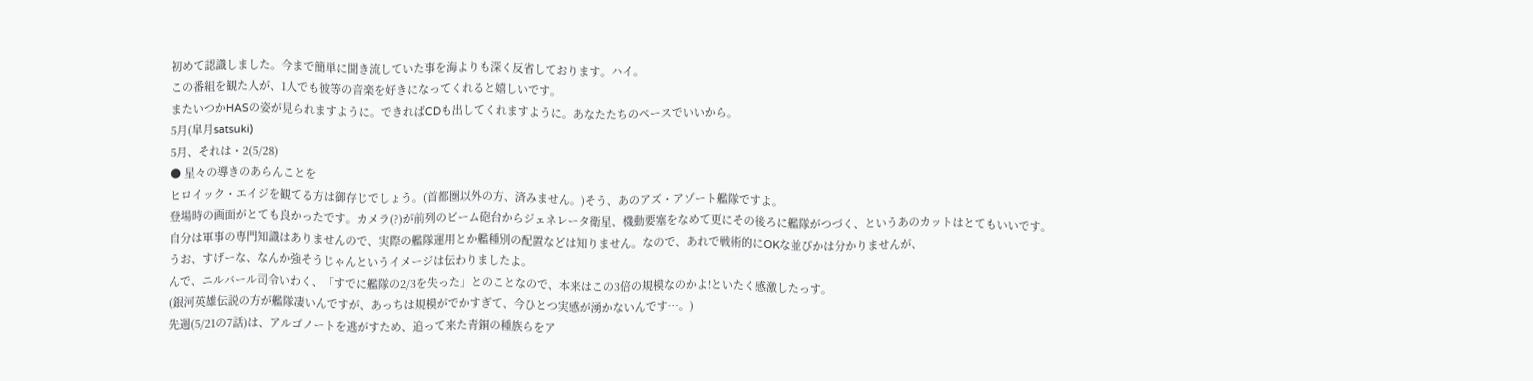初めて認識しました。今まで簡単に聞き流していた事を海よりも深く反省しております。ハイ。
この番組を観た人が、1人でも彼等の音楽を好きになってくれると嬉しいです。
またいつかHASの姿が見られますように。できればCDも出してくれますように。あなたたちのペースでいいから。
5月(皐月satsuki)
5月、それは・2(5/28)
● 星々の導きのあらんことを
ヒロイック・エイジを観てる方は御存じでしょう。(首都圏以外の方、済みません。)そう、あのアズ・アゾート艦隊ですよ。
登場時の画面がとても良かったです。カメラ(?)が前列のビーム砲台からジェネレータ衛星、機動要塞をなめて更にその後ろに艦隊がつづく、というあのカットはとてもいいです。
自分は軍事の専門知識はありませんので、実際の艦隊運用とか艦種別の配置などは知りません。なので、あれで戦術的にOKな並びかは分かりませんが、
うお、すげーな、なんか強そうじゃんというイメージは伝わりましたよ。
んで、ニルバール司令いわく、「すでに艦隊の2/3を失った」とのことなので、本来はこの3倍の規模なのかよ!といたく感激したっす。
(銀河英雄伝説の方が艦隊凄いんですが、あっちは規模がでかすぎて、今ひとつ実感が湧かないんです…。)
先週(5/21の7話)は、アルゴノートを逃がすため、追って来た青銅の種族らをア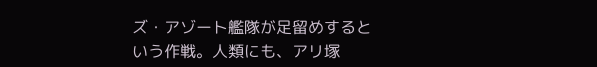ズ・アゾート艦隊が足留めするという作戦。人類にも、アリ塚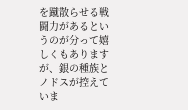を蹴散らせる戦闘力があるというのが分って嬉しくもありますが、銀の種族とノドスが控えていま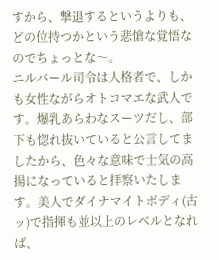すから、撃退するというよりも、どの位持つかという悲愴な覚悟なのでちょっとな〜。
ニルバール司令は人格者で、しかも女性ながらオトコマエな武人です。爆乳あらわなスーツだし、部下も惚れ抜いていると公言してましたから、色々な意味で士気の高揚になっていると拝察いたします。美人でダイナマイトボディ(古ッ)で指揮も並以上のレベルとなれば、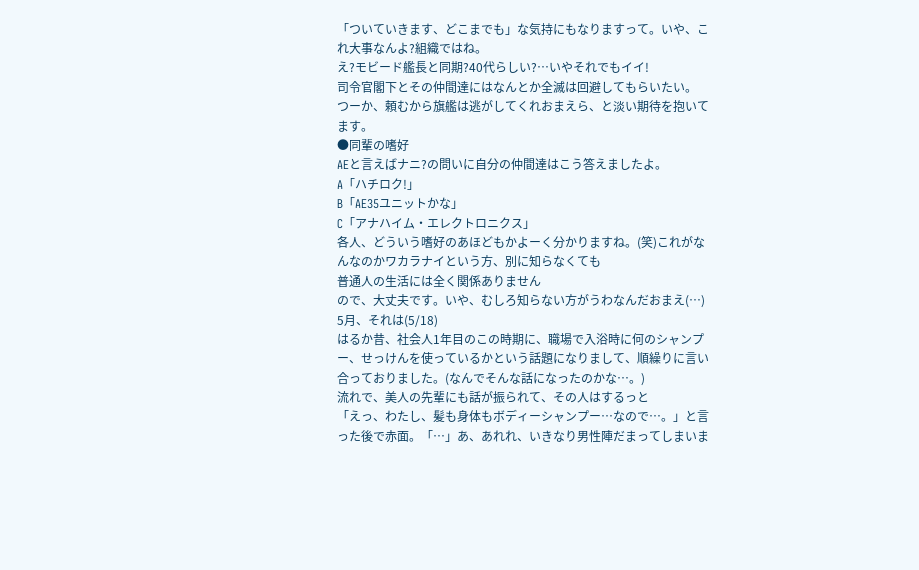「ついていきます、どこまでも」な気持にもなりますって。いや、これ大事なんよ?組織ではね。
え?モビード艦長と同期?40代らしい?…いやそれでもイイ!
司令官閣下とその仲間達にはなんとか全滅は回避してもらいたい。
つーか、頼むから旗艦は逃がしてくれおまえら、と淡い期待を抱いてます。
●同輩の嗜好
AEと言えばナニ?の問いに自分の仲間達はこう答えましたよ。
A「ハチロク!」
B「AE35ユニットかな」
C「アナハイム・エレクトロニクス」
各人、どういう嗜好のあほどもかよーく分かりますね。(笑)これがなんなのかワカラナイという方、別に知らなくても
普通人の生活には全く関係ありません
ので、大丈夫です。いや、むしろ知らない方がうわなんだおまえ(…)
5月、それは(5/18)
はるか昔、社会人1年目のこの時期に、職場で入浴時に何のシャンプー、せっけんを使っているかという話題になりまして、順繰りに言い合っておりました。(なんでそんな話になったのかな…。)
流れで、美人の先輩にも話が振られて、その人はするっと
「えっ、わたし、髪も身体もボディーシャンプー…なので…。」と言った後で赤面。「…」あ、あれれ、いきなり男性陣だまってしまいま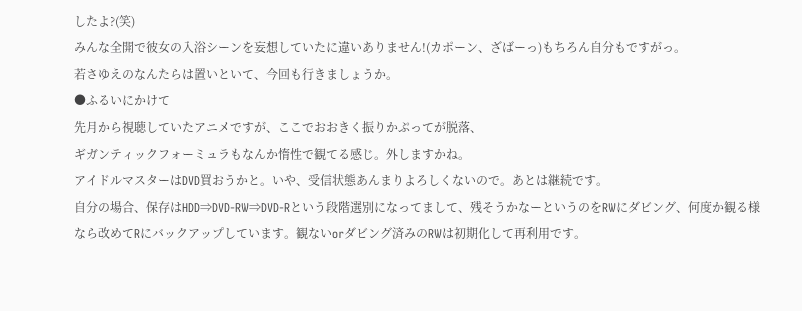したよ?(笑)
みんな全開で彼女の入浴シーンを妄想していたに違いありません!(カポーン、ざばーっ)もちろん自分もですがっ。
若さゆえのなんたらは置いといて、今回も行きましょうか。
●ふるいにかけて
先月から視聴していたアニメですが、ここでおおきく振りかぷってが脱落、
ギガンティックフォーミュラもなんか惰性で観てる感じ。外しますかね。
アイドルマスターはDVD買おうかと。いや、受信状態あんまりよろしくないので。あとは継続です。
自分の場合、保存はHDD⇒DVD-RW⇒DVD-Rという段階選別になってまして、残そうかなーというのをRWにダビング、何度か観る様なら改めてRにバックアップしています。観ないorダビング済みのRWは初期化して再利用です。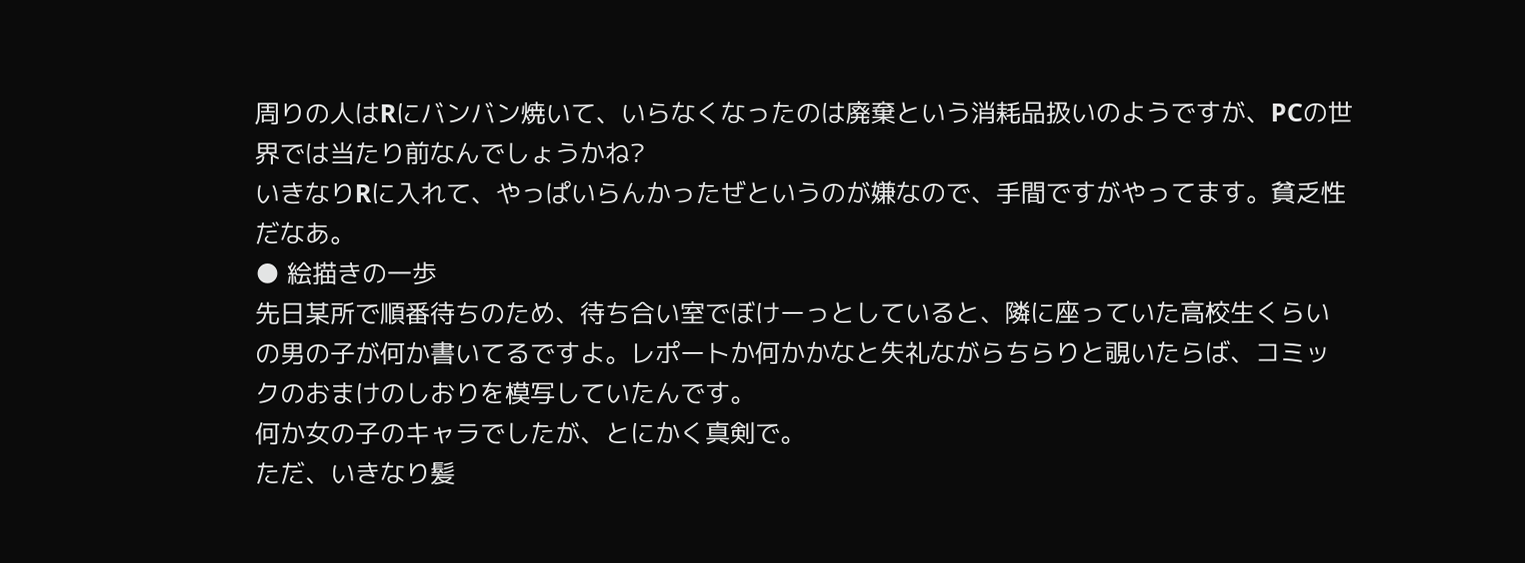周りの人はRにバンバン焼いて、いらなくなったのは廃棄という消耗品扱いのようですが、PCの世界では当たり前なんでしょうかね?
いきなりRに入れて、やっぱいらんかったぜというのが嫌なので、手間ですがやってます。貧乏性だなあ。
● 絵描きの一歩
先日某所で順番待ちのため、待ち合い室でぼけーっとしていると、隣に座っていた高校生くらいの男の子が何か書いてるですよ。レポートか何かかなと失礼ながらちらりと覗いたらば、コミックのおまけのしおりを模写していたんです。
何か女の子のキャラでしたが、とにかく真剣で。
ただ、いきなり髪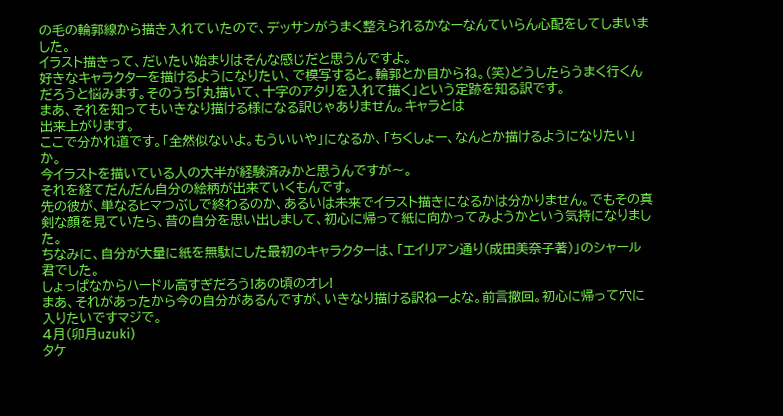の毛の輪郭線から描き入れていたので、デッサンがうまく整えられるかなーなんていらん心配をしてしまいました。
イラスト描きって、だいたい始まりはそんな感じだと思うんですよ。
好きなキャラクターを描けるようになりたい、で模写すると。輪郭とか目からね。(笑)どうしたらうまく行くんだろうと悩みます。そのうち「丸描いて、十字のアタリを入れて描く」という定跡を知る訳です。
まあ、それを知ってもいきなり描ける様になる訳じゃありません。キャラとは
出来上がります。
ここで分かれ道です。「全然似ないよ。もういいや」になるか、「ちくしょー、なんとか描けるようになりたい」か。
今イラストを描いている人の大半が経験済みかと思うんですが〜。
それを経てだんだん自分の絵柄が出来ていくもんです。
先の彼が、単なるヒマつぶしで終わるのか、あるいは未来でイラスト描きになるかは分かりません。でもその真剣な顔を見ていたら、昔の自分を思い出しまして、初心に帰って紙に向かってみようかという気持になりました。
ちなみに、自分が大量に紙を無駄にした最初のキャラクターは、「エイリアン通り(成田美奈子著)」のシャール君でした。
しょっぱなからハードル高すぎだろう!あの頃のオレ!
まあ、それがあったから今の自分があるんですが、いきなり描ける訳ねーよな。前言撤回。初心に帰って穴に入りたいですマジで。
4月(卯月uzuki)
タケ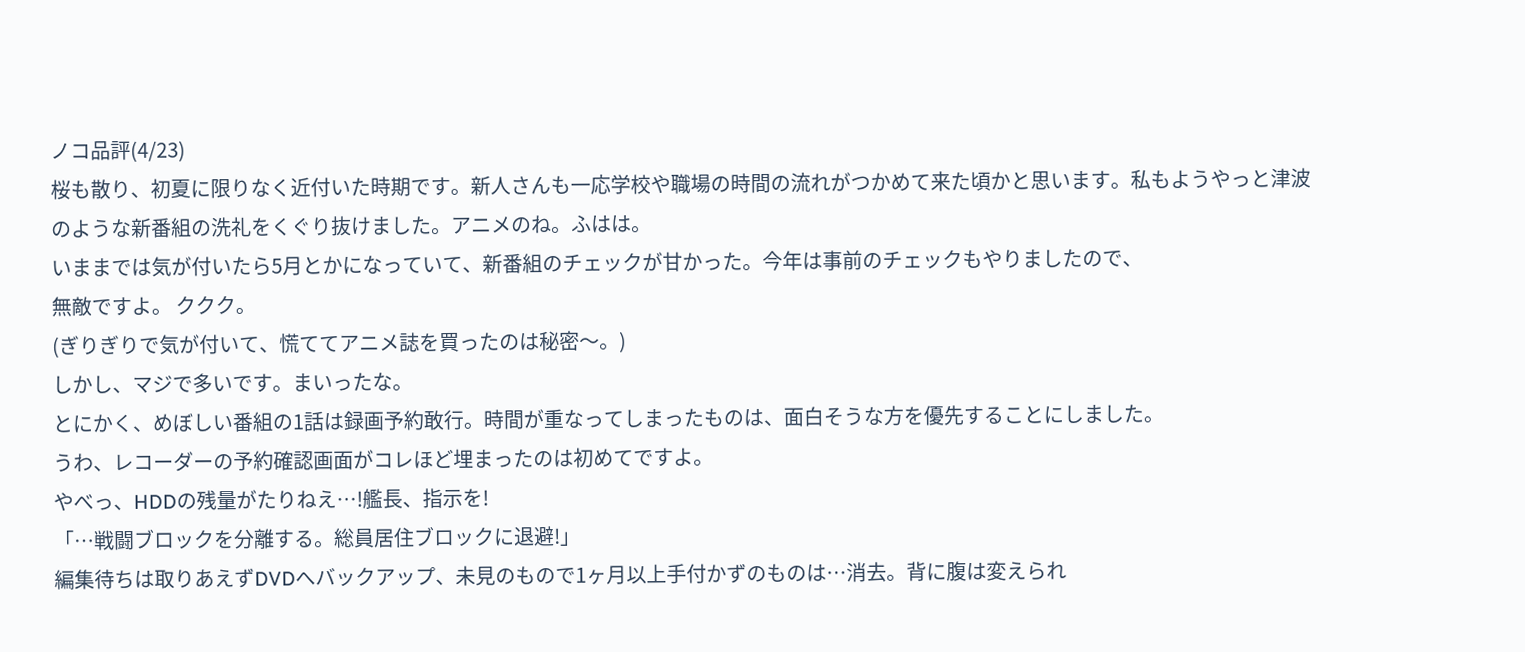ノコ品評(4/23)
桜も散り、初夏に限りなく近付いた時期です。新人さんも一応学校や職場の時間の流れがつかめて来た頃かと思います。私もようやっと津波のような新番組の洗礼をくぐり抜けました。アニメのね。ふはは。
いままでは気が付いたら5月とかになっていて、新番組のチェックが甘かった。今年は事前のチェックもやりましたので、
無敵ですよ。 ククク。
(ぎりぎりで気が付いて、慌ててアニメ誌を買ったのは秘密〜。)
しかし、マジで多いです。まいったな。
とにかく、めぼしい番組の1話は録画予約敢行。時間が重なってしまったものは、面白そうな方を優先することにしました。
うわ、レコーダーの予約確認画面がコレほど埋まったのは初めてですよ。
やべっ、HDDの残量がたりねえ…!艦長、指示を!
「…戦闘ブロックを分離する。総員居住ブロックに退避!」
編集待ちは取りあえずDVDへバックアップ、未見のもので1ヶ月以上手付かずのものは…消去。背に腹は変えられ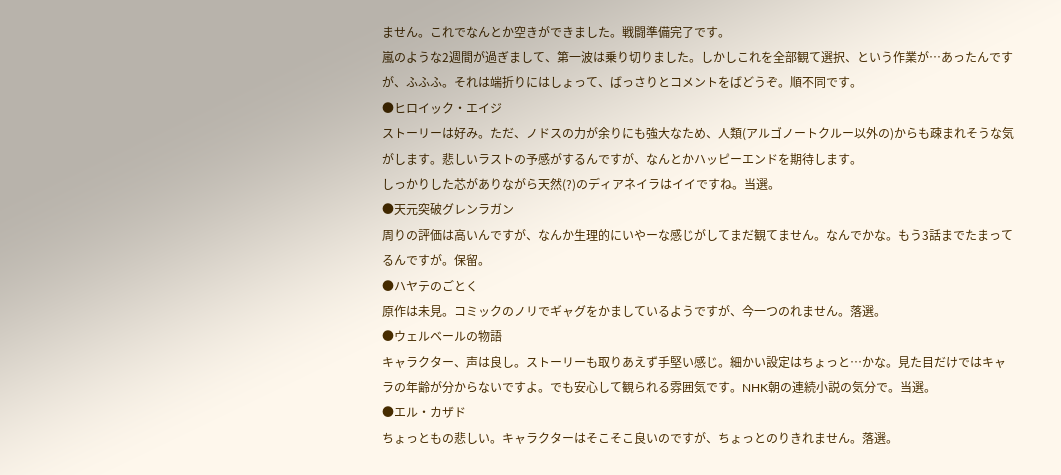ません。これでなんとか空きができました。戦闘準備完了です。
嵐のような2週間が過ぎまして、第一波は乗り切りました。しかしこれを全部観て選択、という作業が…あったんですが、ふふふ。それは端折りにはしょって、ばっさりとコメントをばどうぞ。順不同です。
●ヒロイック・エイジ
ストーリーは好み。ただ、ノドスの力が余りにも強大なため、人類(アルゴノートクルー以外の)からも疎まれそうな気がします。悲しいラストの予感がするんですが、なんとかハッピーエンドを期待します。
しっかりした芯がありながら天然(?)のディアネイラはイイですね。当選。
●天元突破グレンラガン
周りの評価は高いんですが、なんか生理的にいやーな感じがしてまだ観てません。なんでかな。もう3話までたまってるんですが。保留。
●ハヤテのごとく
原作は未見。コミックのノリでギャグをかましているようですが、今一つのれません。落選。
●ウェルベールの物語
キャラクター、声は良し。ストーリーも取りあえず手堅い感じ。細かい設定はちょっと…かな。見た目だけではキャラの年齢が分からないですよ。でも安心して観られる雰囲気です。NHK朝の連続小説の気分で。当選。
●エル・カザド
ちょっともの悲しい。キャラクターはそこそこ良いのですが、ちょっとのりきれません。落選。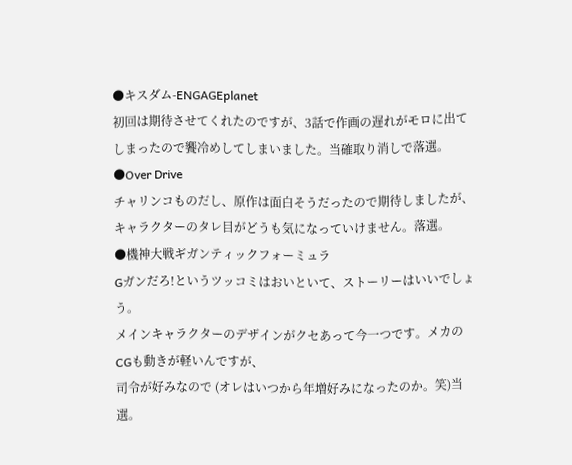●キスダム-ENGAGEplanet
初回は期待させてくれたのですが、3話で作画の遅れがモロに出てしまったので饗冷めしてしまいました。当確取り消しで落選。
●Over Drive
チャリンコものだし、原作は面白そうだったので期待しましたが、
キャラクターのタレ目がどうも気になっていけません。落選。
●機神大戦ギガンティックフォーミュラ
Gガンだろ!というツッコミはおいといて、ストーリーはいいでしょう。
メインキャラクターのデザインがクセあって今一つです。メカのCGも動きが軽いんですが、
司令が好みなので (オレはいつから年増好みになったのか。笑)当選。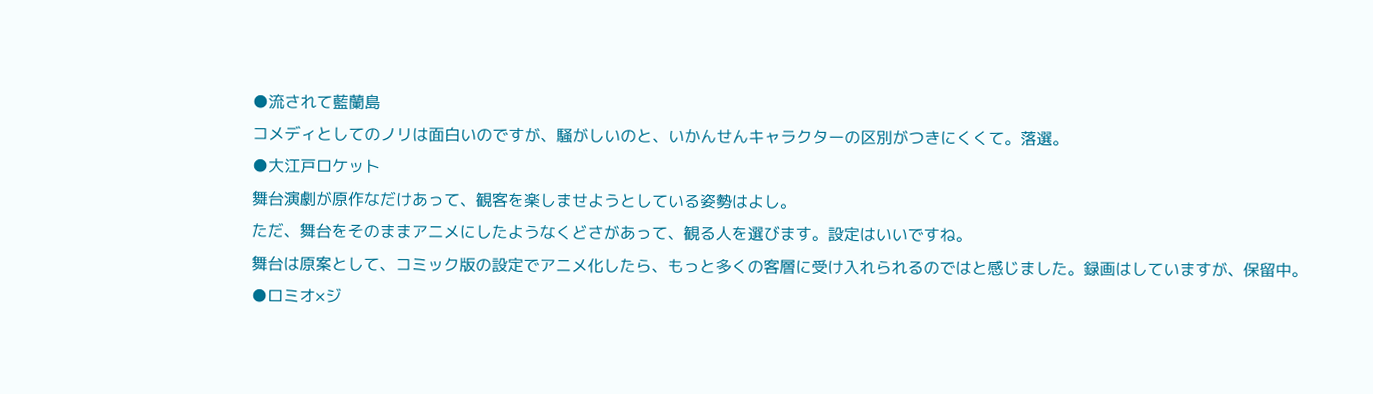●流されて藍蘭島
コメディとしてのノリは面白いのですが、騒がしいのと、いかんせんキャラクターの区別がつきにくくて。落選。
●大江戸ロケット
舞台演劇が原作なだけあって、観客を楽しませようとしている姿勢はよし。
ただ、舞台をそのままアニメにしたようなくどさがあって、観る人を選びます。設定はいいですね。
舞台は原案として、コミック版の設定でアニメ化したら、もっと多くの客層に受け入れられるのではと感じました。録画はしていますが、保留中。
●ロミオ×ジ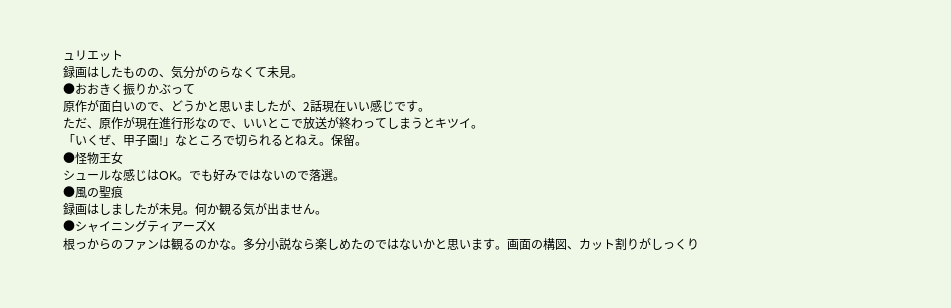ュリエット
録画はしたものの、気分がのらなくて未見。
●おおきく振りかぶって
原作が面白いので、どうかと思いましたが、2話現在いい感じです。
ただ、原作が現在進行形なので、いいとこで放送が終わってしまうとキツイ。
「いくぜ、甲子園!」なところで切られるとねえ。保留。
●怪物王女
シュールな感じはOK。でも好みではないので落選。
●風の聖痕
録画はしましたが未見。何か観る気が出ません。
●シャイニングティアーズX
根っからのファンは観るのかな。多分小説なら楽しめたのではないかと思います。画面の構図、カット割りがしっくり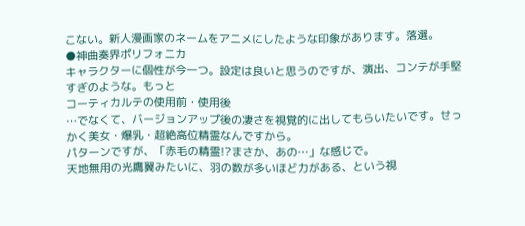こない。新人漫画家のネームをアニメにしたような印象があります。落選。
●神曲奏界ポリフォニカ
キャラクターに個性が今一つ。設定は良いと思うのですが、演出、コンテが手堅すぎのような。もっと
コーティカルテの使用前・使用後
…でなくて、バージョンアップ後の凄さを視覚的に出してもらいたいです。せっかく美女・爆乳・超絶高位精霊なんですから。
パターンですが、「赤毛の精霊!?まさか、あの…」な感じで。
天地無用の光鷹翼みたいに、羽の数が多いほど力がある、という視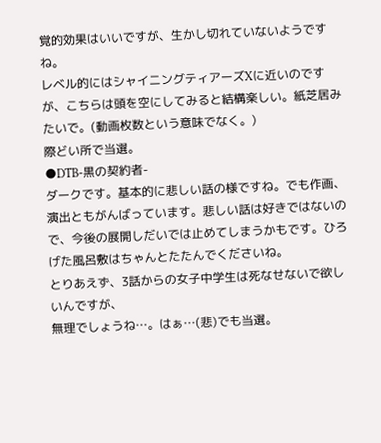覚的効果はいいですが、生かし切れていないようですね。
レベル的にはシャイニングティアーズXに近いのですが、こちらは頭を空にしてみると結構楽しい。紙芝居みたいで。(動画枚数という意味でなく。)
際どい所で当選。
●DTB-黒の契約者-
ダークです。基本的に悲しい話の様ですね。でも作画、演出ともがんばっています。悲しい話は好きではないので、今後の展開しだいでは止めてしまうかもです。ひろげた風呂敷はちゃんとたたんでくださいね。
とりあえず、3話からの女子中学生は死なせないで欲しいんですが、
無理でしょうね…。はぁ…(悲)でも当選。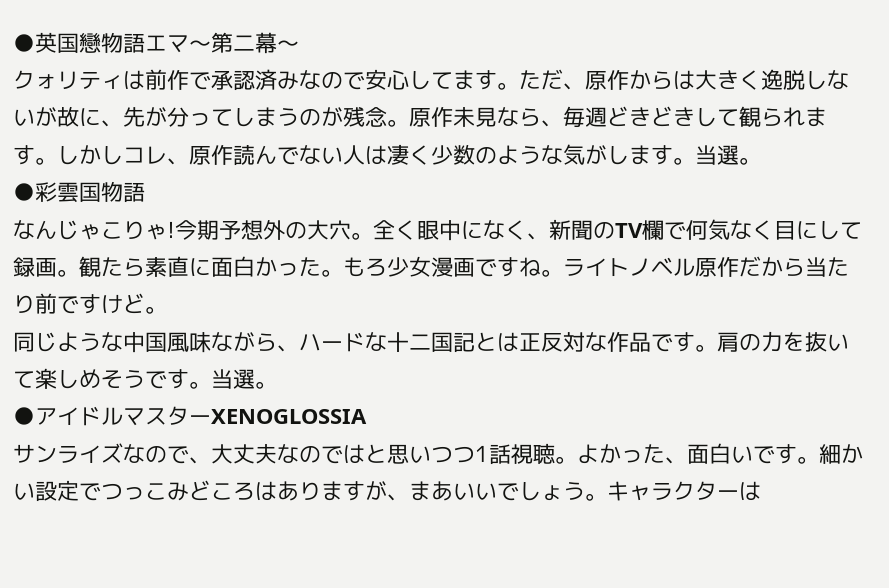●英国戀物語エマ〜第二幕〜
クォリティは前作で承認済みなので安心してます。ただ、原作からは大きく逸脱しないが故に、先が分ってしまうのが残念。原作未見なら、毎週どきどきして観られます。しかしコレ、原作読んでない人は凄く少数のような気がします。当選。
●彩雲国物語
なんじゃこりゃ!今期予想外の大穴。全く眼中になく、新聞のTV欄で何気なく目にして録画。観たら素直に面白かった。もろ少女漫画ですね。ライトノベル原作だから当たり前ですけど。
同じような中国風味ながら、ハードな十二国記とは正反対な作品です。肩の力を抜いて楽しめそうです。当選。
●アイドルマスターXENOGLOSSIA
サンライズなので、大丈夫なのではと思いつつ1話視聴。よかった、面白いです。細かい設定でつっこみどころはありますが、まあいいでしょう。キャラクターは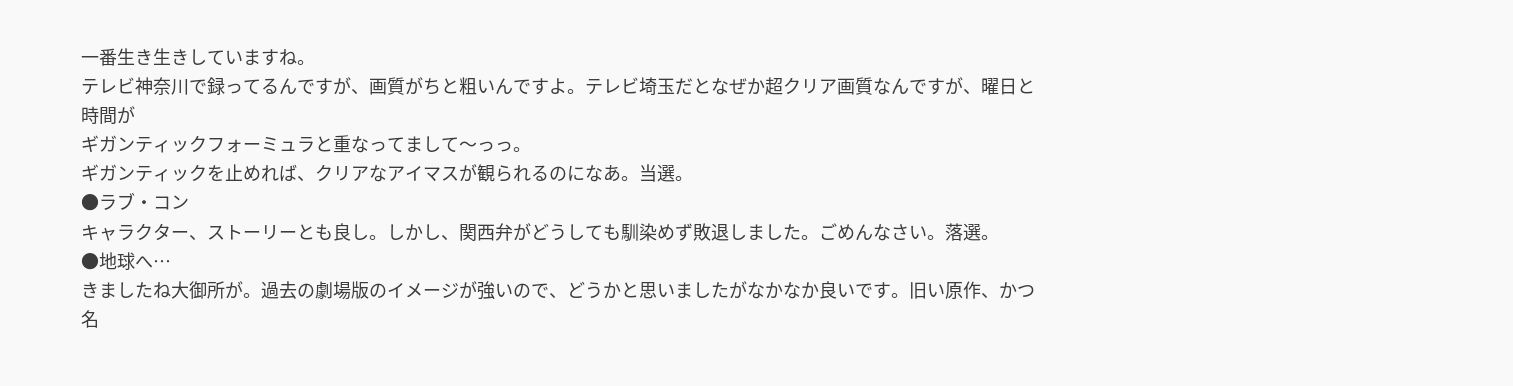一番生き生きしていますね。
テレビ神奈川で録ってるんですが、画質がちと粗いんですよ。テレビ埼玉だとなぜか超クリア画質なんですが、曜日と時間が
ギガンティックフォーミュラと重なってまして〜っっ。
ギガンティックを止めれば、クリアなアイマスが観られるのになあ。当選。
●ラブ・コン
キャラクター、ストーリーとも良し。しかし、関西弁がどうしても馴染めず敗退しました。ごめんなさい。落選。
●地球へ…
きましたね大御所が。過去の劇場版のイメージが強いので、どうかと思いましたがなかなか良いです。旧い原作、かつ名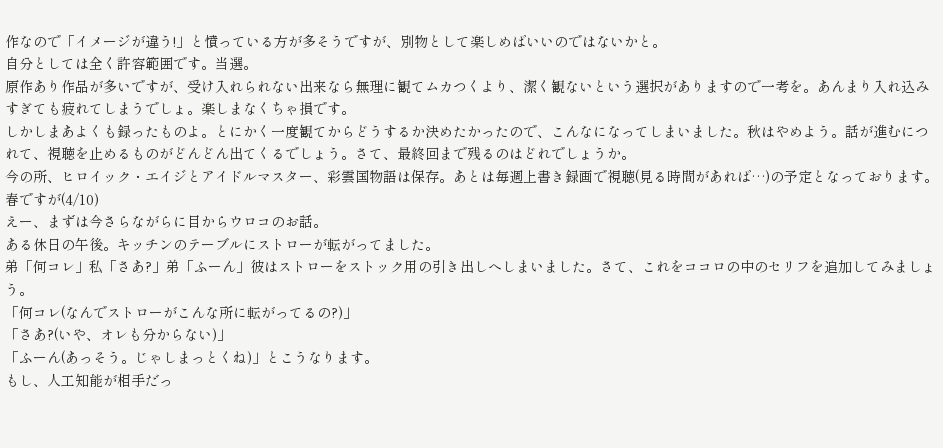作なので「イメージが違う!」と憤っている方が多そうですが、別物として楽しめばいいのではないかと。
自分としては全く許容範囲です。当選。
原作あり作品が多いですが、受け入れられない出来なら無理に観てムカつくより、潔く観ないという選択がありますので一考を。あんまり入れ込みすぎても疲れてしまうでしょ。楽しまなくちゃ損です。
しかしまあよくも録ったものよ。とにかく一度観てからどうするか決めたかったので、こんなになってしまいました。秋はやめよう。話が進むにつれて、視聴を止めるものがどんどん出てくるでしょう。さて、最終回まで残るのはどれでしょうか。
今の所、ヒロイック・エイジとアイドルマスター、彩雲国物語は保存。あとは毎週上書き録画で視聴(見る時間があれば…)の予定となっております。
春ですが(4/10)
えー、まずは今さらながらに目からウロコのお話。
ある休日の午後。キッチンのテーブルにストローが転がってました。
弟「何コレ」私「さあ?」弟「ふーん」彼はストローをストック用の引き出しへしまいました。さて、これをココロの中のセリフを追加してみましょう。
「何コレ(なんでストローがこんな所に転がってるの?)」
「さあ?(いや、オレも分からない)」
「ふーん(あっそう。じゃしまっとくね)」とこうなります。
もし、人工知能が相手だっ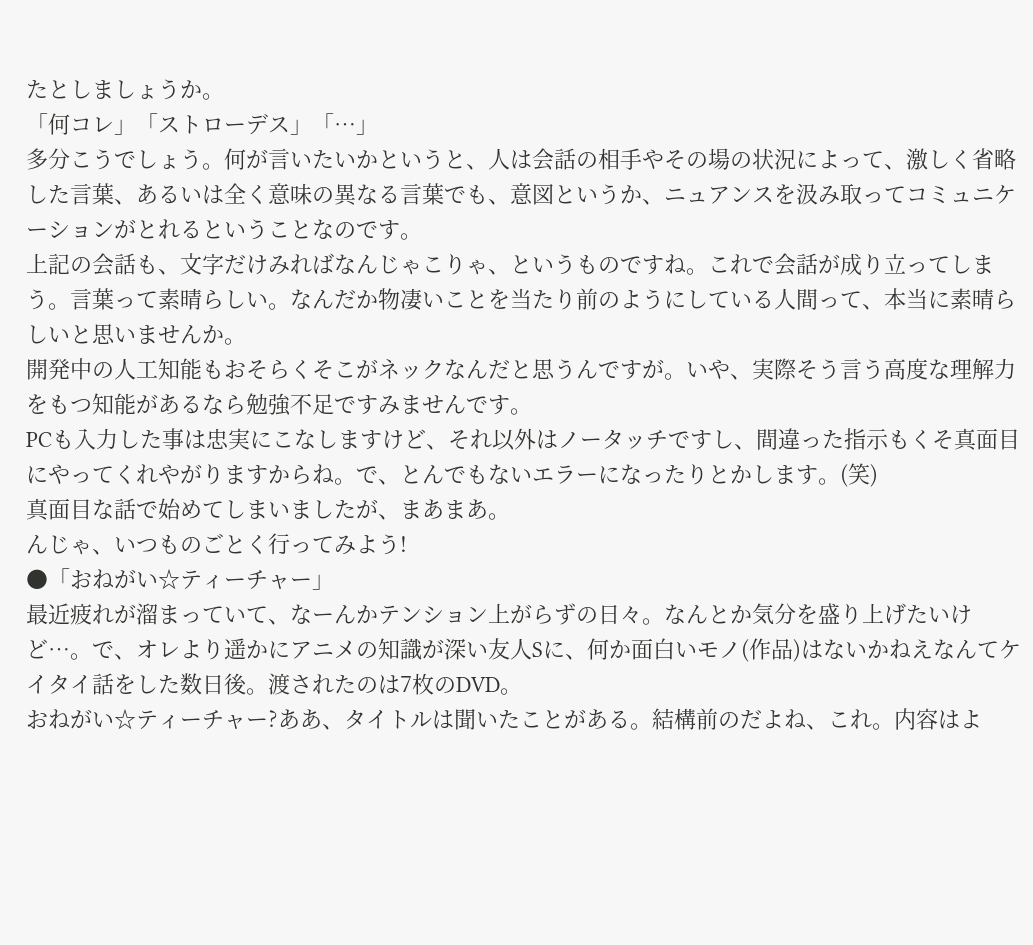たとしましょうか。
「何コレ」「ストローデス」「…」
多分こうでしょう。何が言いたいかというと、人は会話の相手やその場の状況によって、激しく省略した言葉、あるいは全く意味の異なる言葉でも、意図というか、ニュアンスを汲み取ってコミュニケーションがとれるということなのです。
上記の会話も、文字だけみればなんじゃこりゃ、というものですね。これで会話が成り立ってしまう。言葉って素晴らしい。なんだか物凄いことを当たり前のようにしている人間って、本当に素晴らしいと思いませんか。
開発中の人工知能もおそらくそこがネックなんだと思うんですが。いや、実際そう言う高度な理解力をもつ知能があるなら勉強不足ですみませんです。
PCも入力した事は忠実にこなしますけど、それ以外はノータッチですし、間違った指示もくそ真面目にやってくれやがりますからね。で、とんでもないエラーになったりとかします。(笑)
真面目な話で始めてしまいましたが、まあまあ。
んじゃ、いつものごとく行ってみよう!
●「おねがい☆ティーチャー」
最近疲れが溜まっていて、なーんかテンション上がらずの日々。なんとか気分を盛り上げたいけど…。で、オレより遥かにアニメの知識が深い友人Sに、何か面白いモノ(作品)はないかねえなんてケイタイ話をした数日後。渡されたのは7枚のDVD。
おねがい☆ティーチャー?ああ、タイトルは聞いたことがある。結構前のだよね、これ。内容はよ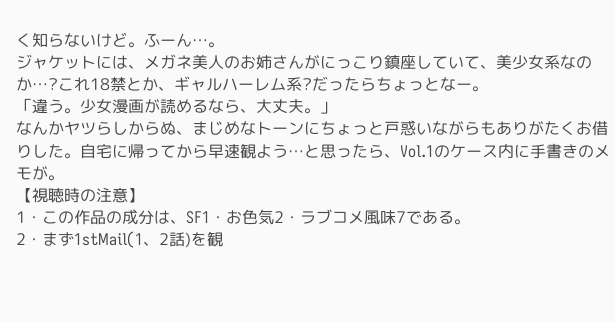く知らないけど。ふーん…。
ジャケットには、メガネ美人のお姉さんがにっこり鎮座していて、美少女系なのか…?これ18禁とか、ギャルハーレム系?だったらちょっとなー。
「違う。少女漫画が読めるなら、大丈夫。」
なんかヤツらしからぬ、まじめなトーンにちょっと戸惑いながらもありがたくお借りした。自宅に帰ってから早速観よう…と思ったら、Vol.1のケース内に手書きのメモが。
【視聴時の注意】
1・この作品の成分は、SF1・お色気2・ラブコメ風味7である。
2・まず1stMail(1、2話)を観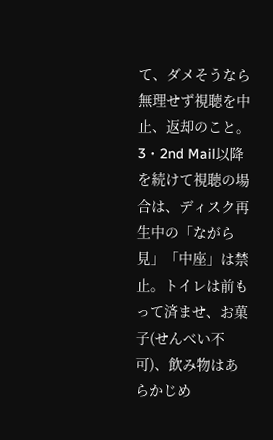て、ダメそうなら無理せず視聴を中止、返却のこと。
3・2nd Mail以降を続けて視聴の場合は、ディスク再生中の「ながら見」「中座」は禁止。トイレは前もって済ませ、お菓子(せんべい不可)、飲み物はあらかじめ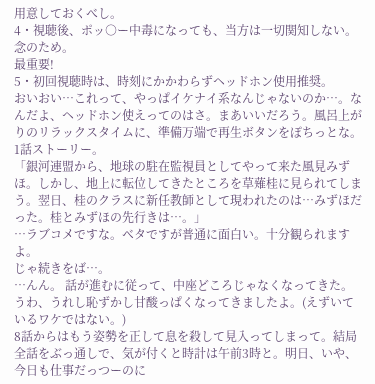用意しておくべし。
4・視聴後、ポッ○ー中毒になっても、当方は一切関知しない。念のため。
最重要!
5・初回視聴時は、時刻にかかわらずヘッドホン使用推奨。
おいおい…これって、やっぱイケナイ系なんじゃないのか…。なんだよ、ヘッドホン使えってのはさ。まあいいだろう。風呂上がりのリラックスタイムに、準備万端で再生ボタンをぽちっとな。
1話ストーリー。
「銀河連盟から、地球の駐在監視員としてやって来た風見みずほ。しかし、地上に転位してきたところを草薙桂に見られてしまう。翌日、桂のクラスに新任教師として現われたのは…みずほだった。桂とみずほの先行きは…。」
…ラブコメですな。ベタですが普通に面白い。十分観られますよ。
じゃ続きをば…。
…んん。 話が進むに従って、中座どころじゃなくなってきた。うわ、うれし恥ずかし甘酸っぱくなってきましたよ。(えずいているワケではない。)
8話からはもう姿勢を正して息を殺して見入ってしまって。結局全話をぶっ通しで、気が付くと時計は午前3時と。明日、いや、
今日も仕事だっつーのに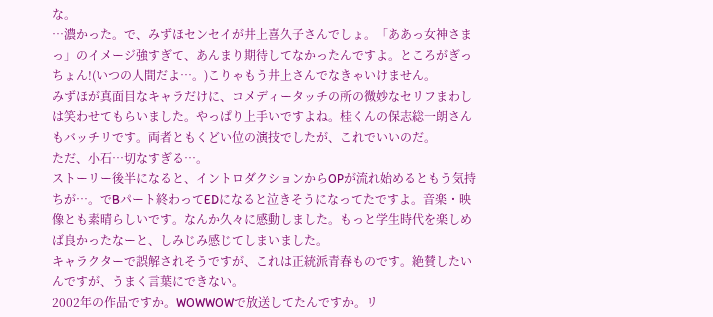な。
…濃かった。で、みずほセンセイが井上喜久子さんでしょ。「ああっ女神さまっ」のイメージ強すぎて、あんまり期待してなかったんですよ。ところがぎっちょん!(いつの人間だよ…。)こりゃもう井上さんでなきゃいけません。
みずほが真面目なキャラだけに、コメディータッチの所の微妙なセリフまわしは笑わせてもらいました。やっぱり上手いですよね。桂くんの保志総一朗さんもバッチリです。両者ともくどい位の演技でしたが、これでいいのだ。
ただ、小石…切なすぎる…。
ストーリー後半になると、イントロダクションからOPが流れ始めるともう気持ちが…。でBパート終わってEDになると泣きそうになってたですよ。音楽・映像とも素晴らしいです。なんか久々に感動しました。もっと学生時代を楽しめば良かったなーと、しみじみ感じてしまいました。
キャラクターで誤解されそうですが、これは正統派青春ものです。絶賛したいんですが、うまく言葉にできない。
2002年の作品ですか。WOWWOWで放送してたんですか。リ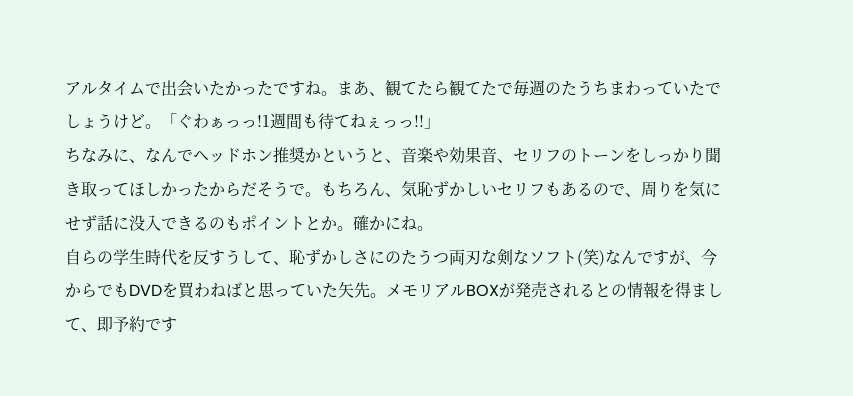アルタイムで出会いたかったですね。まあ、観てたら観てたで毎週のたうちまわっていたでしょうけど。「ぐわぁっっ!1週間も待てねぇっっ!!」
ちなみに、なんでヘッドホン推奨かというと、音楽や効果音、セリフのトーンをしっかり聞き取ってほしかったからだそうで。もちろん、気恥ずかしいセリフもあるので、周りを気にせず話に没入できるのもポイントとか。確かにね。
自らの学生時代を反すうして、恥ずかしさにのたうつ両刃な剣なソフト(笑)なんですが、今からでもDVDを買わねばと思っていた矢先。メモリアルBOXが発売されるとの情報を得まして、即予約です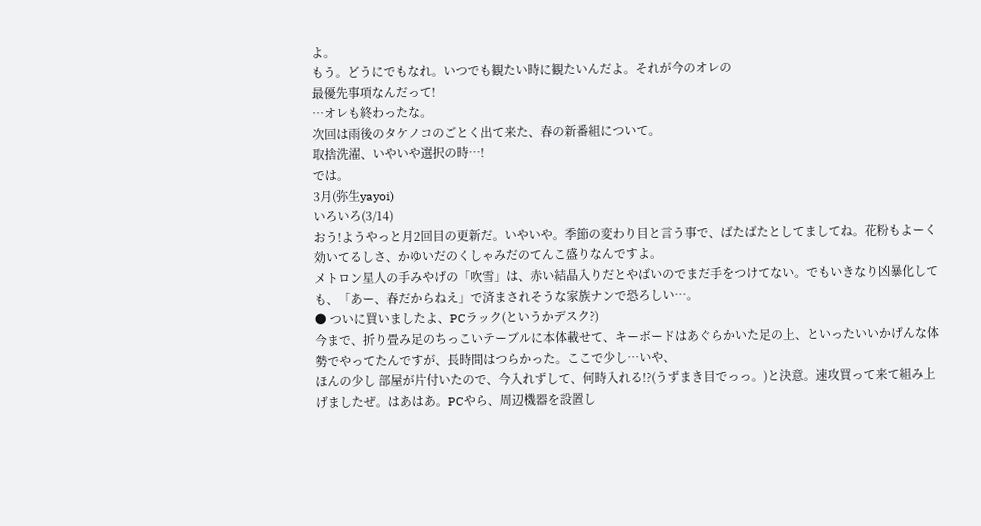よ。
もう。どうにでもなれ。いつでも観たい時に観たいんだよ。それが今のオレの
最優先事項なんだって!
…オレも終わったな。
次回は雨後のタケノコのごとく出て来た、春の新番組について。
取捨洗濯、いやいや選択の時…!
では。
3月(弥生yayoi)
いろいろ(3/14)
おう!ようやっと月2回目の更新だ。いやいや。季節の変わり目と言う事で、ばたばたとしてましてね。花粉もよーく効いてるしさ、かゆいだのくしゃみだのてんこ盛りなんですよ。
メトロン星人の手みやげの「吹雪」は、赤い結晶入りだとやばいのでまだ手をつけてない。でもいきなり凶暴化しても、「あー、春だからねえ」で済まされそうな家族ナンで恐ろしい…。
● ついに買いましたよ、PCラック(というかデスク?)
今まで、折り畳み足のちっこいテーブルに本体載せて、キーボードはあぐらかいた足の上、といったいいかげんな体勢でやってたんですが、長時間はつらかった。ここで少し…いや、
ほんの少し 部屋が片付いたので、今入れずして、何時入れる!?(うずまき目でっっ。)と決意。速攻買って来て組み上げましたぜ。はあはあ。PCやら、周辺機器を設置し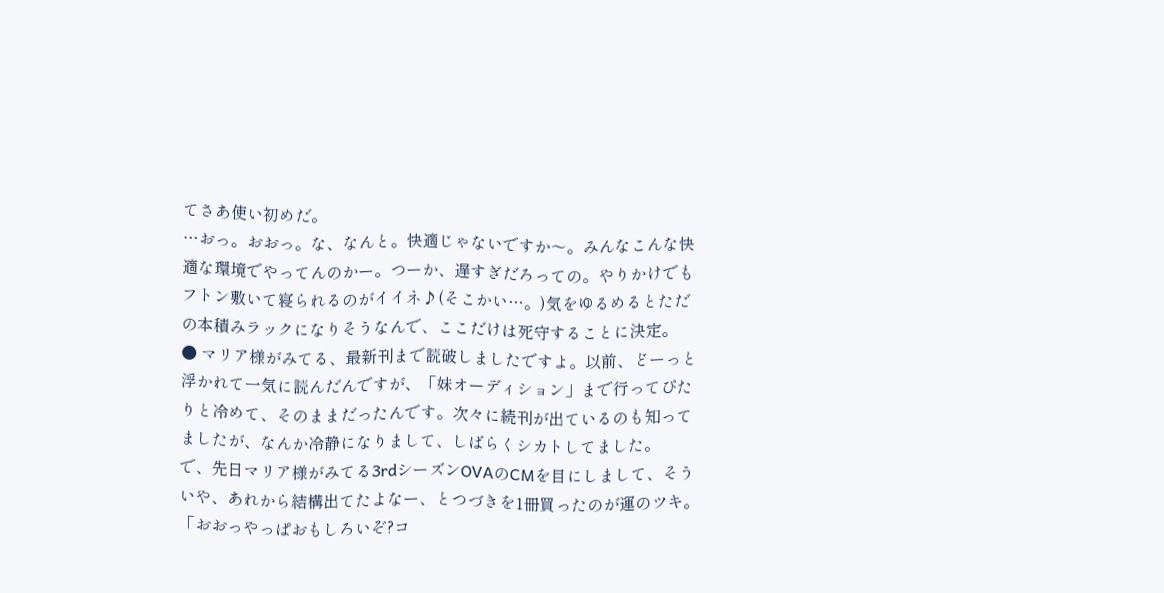てさあ使い初めだ。
…おっ。おおっ。な、なんと。快適じゃないですか〜。みんなこんな快適な環境でやってんのかー。つーか、遅すぎだろっての。やりかけでもフトン敷いて寝られるのがイイネ♪(そこかい…。)気をゆるめるとただの本積みラックになりそうなんで、ここだけは死守することに決定。
● マリア様がみてる、最新刊まで読破しましたですよ。以前、どーっと浮かれて一気に読んだんですが、「妹オーディション」まで行ってぴたりと冷めて、そのままだったんです。次々に続刊が出ているのも知ってましたが、なんか冷静になりまして、しばらくシカトしてました。
で、先日マリア様がみてる3rdシーズンOVAのCMを目にしまして、そういや、あれから結構出てたよなー、とつづきを1冊買ったのが運のツキ。「おおっやっぱおもしろいぞ?コ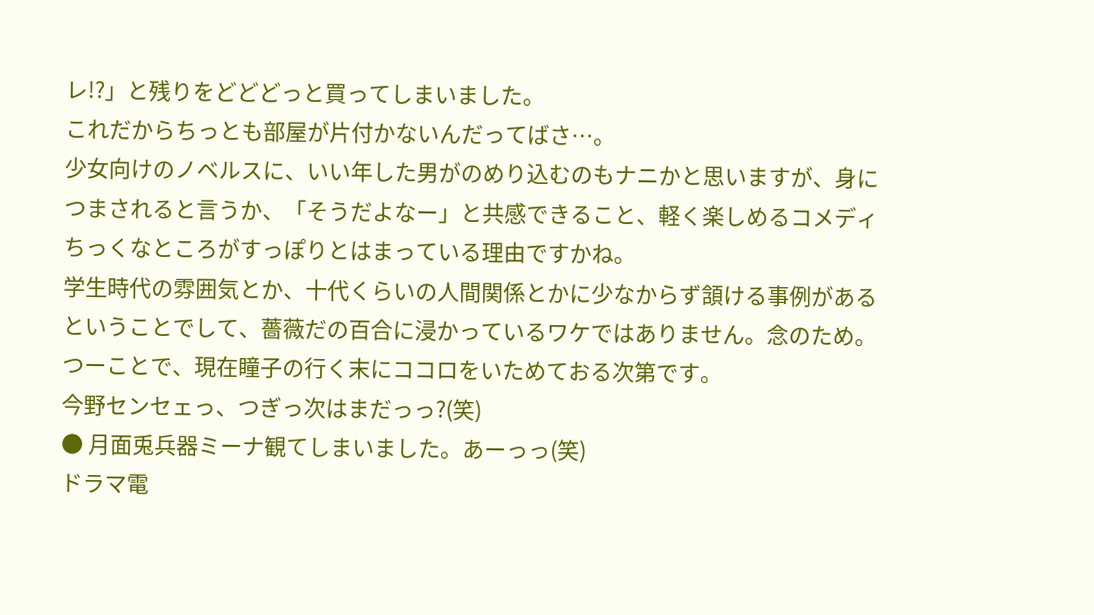レ!?」と残りをどどどっと買ってしまいました。
これだからちっとも部屋が片付かないんだってばさ…。
少女向けのノベルスに、いい年した男がのめり込むのもナニかと思いますが、身につまされると言うか、「そうだよなー」と共感できること、軽く楽しめるコメディちっくなところがすっぽりとはまっている理由ですかね。
学生時代の雰囲気とか、十代くらいの人間関係とかに少なからず頷ける事例があるということでして、薔薇だの百合に浸かっているワケではありません。念のため。
つーことで、現在瞳子の行く末にココロをいためておる次第です。
今野センセェっ、つぎっ次はまだっっ?(笑)
● 月面兎兵器ミーナ観てしまいました。あーっっ(笑)
ドラマ電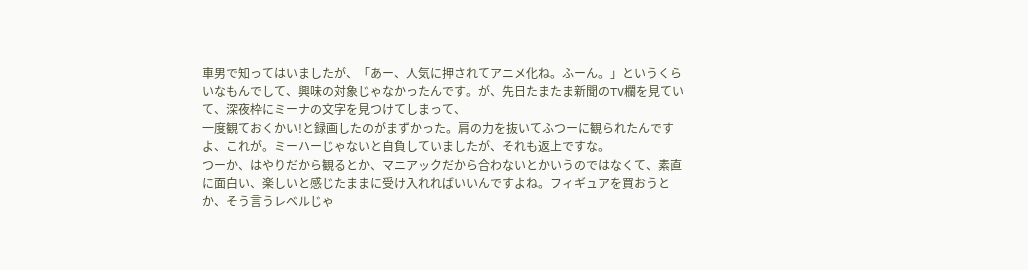車男で知ってはいましたが、「あー、人気に押されてアニメ化ね。ふーん。」というくらいなもんでして、興味の対象じゃなかったんです。が、先日たまたま新聞のTV欄を見ていて、深夜枠にミーナの文字を見つけてしまって、
一度観ておくかい!と録画したのがまずかった。肩の力を抜いてふつーに観られたんですよ、これが。ミーハーじゃないと自負していましたが、それも返上ですな。
つーか、はやりだから観るとか、マニアックだから合わないとかいうのではなくて、素直に面白い、楽しいと感じたままに受け入れればいいんですよね。フィギュアを買おうとか、そう言うレベルじゃ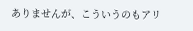ありませんが、こういうのもアリ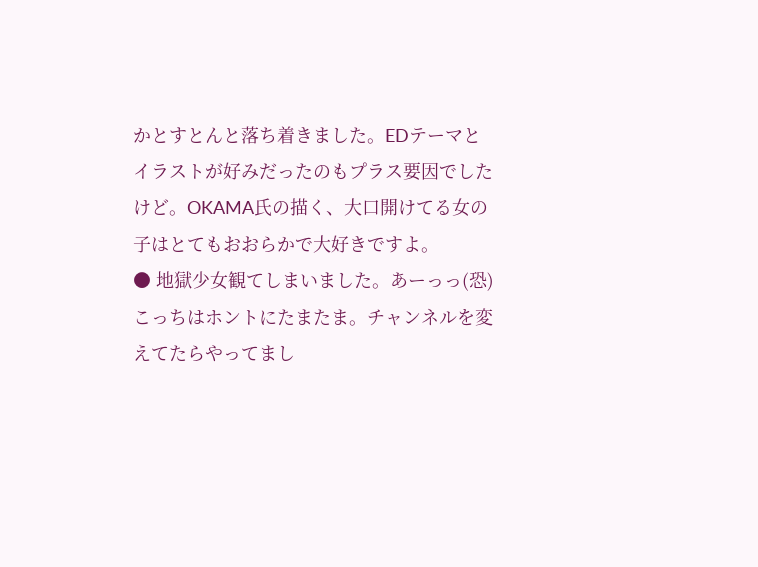かとすとんと落ち着きました。EDテーマとイラストが好みだったのもプラス要因でしたけど。OKAMA氏の描く、大口開けてる女の子はとてもおおらかで大好きですよ。
● 地獄少女観てしまいました。あーっっ(恐)
こっちはホントにたまたま。チャンネルを変えてたらやってまし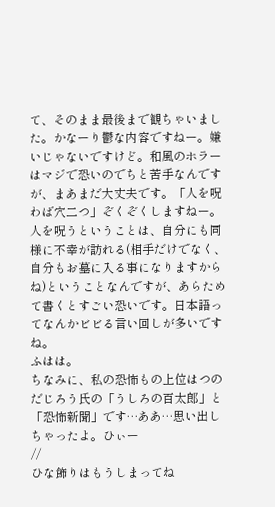て、そのまま最後まで観ちゃいました。かなーり鬱な内容ですねー。嫌いじゃないですけど。和風のホラーはマジで恐いのでちと苦手なんですが、まあまだ大丈夫です。「人を呪わば穴二つ」ぞくぞくしますねー。
人を呪うということは、自分にも同様に不幸が訪れる(相手だけでなく、自分もお墓に入る事になりますからね)ということなんですが、あらためて書くとすごい恐いです。日本語ってなんかビビる言い回しが多いですね。
ふはは。
ちなみに、私の恐怖もの上位はつのだじろう氏の「うしろの百太郎」と「恐怖新聞」です…ああ…思い出しちゃったよ。ひぃー
//
ひな飾りはもうしまってね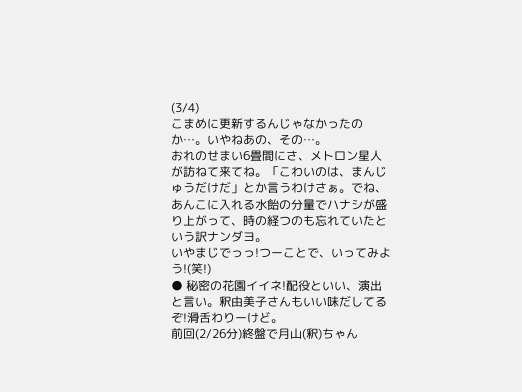(3/4)
こまめに更新するんじゃなかったのか…。いやねあの、その…。
おれのせまい6畳間にさ、メトロン星人が訪ねて来てね。「こわいのは、まんじゅうだけだ」とか言うわけさぁ。でね、あんこに入れる水飴の分量でハナシが盛り上がって、時の経つのも忘れていたという訳ナンダヨ。
いやまじでっっ!つーことで、いってみよう!(笑!)
● 秘密の花園イイネ!配役といい、演出と言い。釈由美子さんもいい味だしてるぞ!滑舌わりーけど。
前回(2/26分)終盤で月山(釈)ちゃん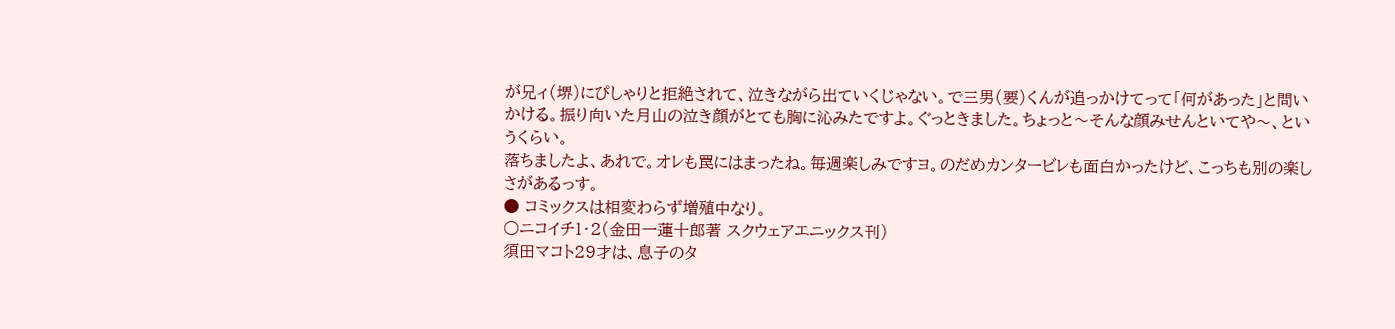が兄ィ(堺)にぴしゃりと拒絶されて、泣きながら出ていくじゃない。で三男(要)くんが追っかけてって「何があった」と問いかける。振り向いた月山の泣き顔がとても胸に沁みたですよ。ぐっときました。ちょっと〜そんな顔みせんといてや〜、というくらい。
落ちましたよ、あれで。オレも罠にはまったね。毎週楽しみですヨ。のだめカンタービレも面白かったけど、こっちも別の楽しさがあるっす。
● コミックスは相変わらず増殖中なり。
○ニコイチ1・2(金田一蓮十郎著 スクウェアエニックス刊)
須田マコト29才は、息子のタ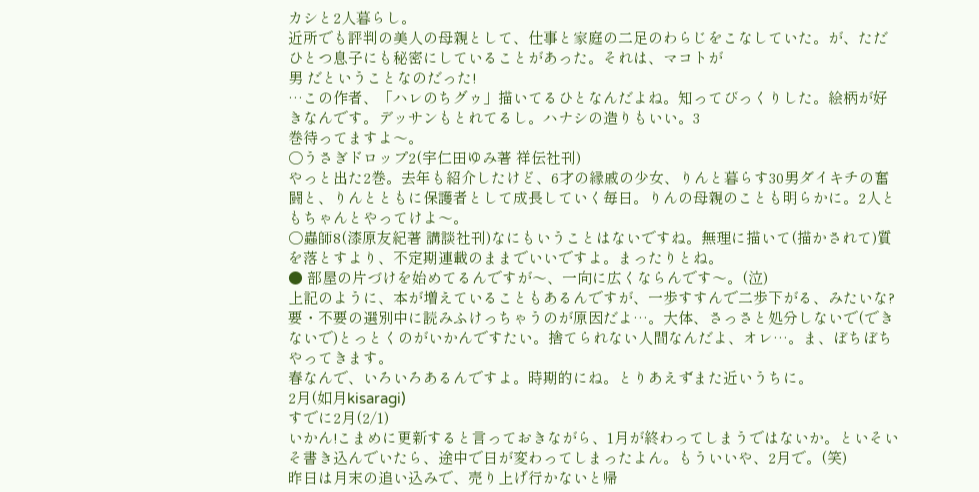カシと2人暮らし。
近所でも評判の美人の母親として、仕事と家庭の二足のわらじをこなしていた。が、ただひとつ息子にも秘密にしていることがあった。それは、マコトが
男 だということなのだった!
…この作者、「ハレのちグゥ」描いてるひとなんだよね。知ってびっくりした。絵柄が好きなんです。デッサンもとれてるし。ハナシの造りもいい。3
巻待ってますよ〜。
○うさぎドロップ2(宇仁田ゆみ著 祥伝社刊)
やっと出た2巻。去年も紹介したけど、6才の縁戚の少女、りんと暮らす30男ダイキチの奮闘と、りんとともに保護者として成長していく毎日。りんの母親のことも明らかに。2人ともちゃんとやってけよ〜。
○蟲師8(漆原友紀著 講談社刊)なにもいうことはないですね。無理に描いて(描かされて)質を落とすより、不定期連載のままでいいですよ。まったりとね。
● 部屋の片づけを始めてるんですが〜、一向に広くならんです〜。(泣)
上記のように、本が増えていることもあるんですが、一歩すすんで二歩下がる、みたいな?要・不要の選別中に読みふけっちゃうのが原因だよ…。大体、さっさと処分しないで(できないで)とっとくのがいかんですたい。捨てられない人間なんだよ、オレ…。ま、ぼちぼちやってきます。
春なんで、いろいろあるんですよ。時期的にね。とりあえずまた近いうちに。
2月(如月kisaragi)
すでに2月(2/1)
いかん!こまめに更新すると言っておきながら、1月が終わってしまうではないか。といそいそ書き込んでいたら、途中で日が変わってしまったよん。もういいや、2月で。(笑)
昨日は月末の追い込みで、売り上げ行かないと帰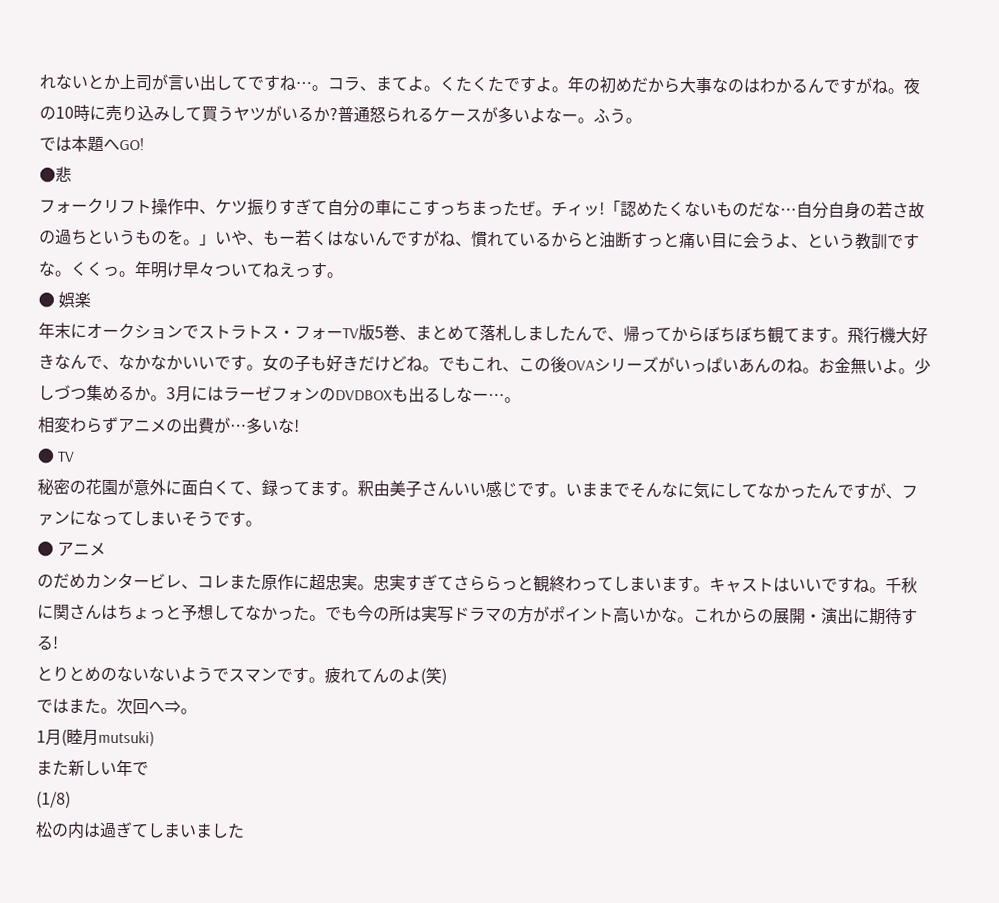れないとか上司が言い出してですね…。コラ、まてよ。くたくたですよ。年の初めだから大事なのはわかるんですがね。夜の10時に売り込みして買うヤツがいるか?普通怒られるケースが多いよなー。ふう。
では本題へGO!
●悲
フォークリフト操作中、ケツ振りすぎて自分の車にこすっちまったぜ。チィッ!「認めたくないものだな…自分自身の若さ故の過ちというものを。」いや、もー若くはないんですがね、慣れているからと油断すっと痛い目に会うよ、という教訓ですな。くくっ。年明け早々ついてねえっす。
● 娯楽
年末にオークションでストラトス・フォーTV版5巻、まとめて落札しましたんで、帰ってからぼちぼち観てます。飛行機大好きなんで、なかなかいいです。女の子も好きだけどね。でもこれ、この後OVAシリーズがいっぱいあんのね。お金無いよ。少しづつ集めるか。3月にはラーゼフォンのDVDBOXも出るしなー…。
相変わらずアニメの出費が…多いな!
● TV
秘密の花園が意外に面白くて、録ってます。釈由美子さんいい感じです。いままでそんなに気にしてなかったんですが、ファンになってしまいそうです。
● アニメ
のだめカンタービレ、コレまた原作に超忠実。忠実すぎてさららっと観終わってしまいます。キャストはいいですね。千秋に関さんはちょっと予想してなかった。でも今の所は実写ドラマの方がポイント高いかな。これからの展開・演出に期待する!
とりとめのないないようでスマンです。疲れてんのよ(笑)
ではまた。次回へ⇒。
1月(睦月mutsuki)
また新しい年で
(1/8)
松の内は過ぎてしまいました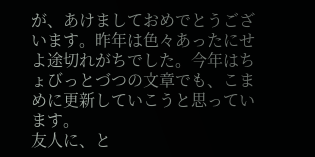が、あけましておめでとうございます。昨年は色々あったにせよ途切れがちでした。今年はちょびっとづつの文章でも、こまめに更新していこうと思っています。
友人に、と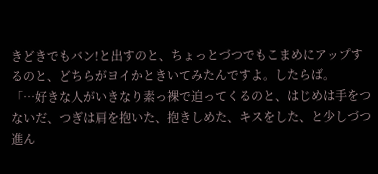きどきでもバン!と出すのと、ちょっとづつでもこまめにアップするのと、どちらがヨイかときいてみたんですよ。したらば。
「…好きな人がいきなり素っ裸で迫ってくるのと、はじめは手をつないだ、つぎは肩を抱いた、抱きしめた、キスをした、と少しづつ進ん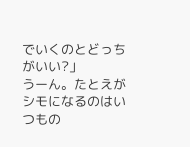でいくのとどっちがいい?」
うーん。たとえがシモになるのはいつもの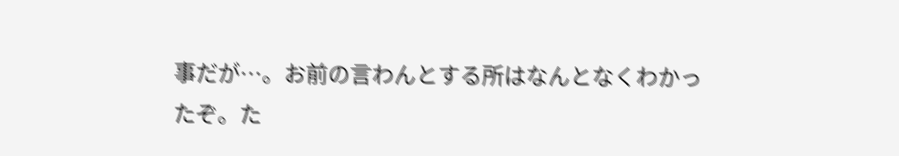事だが…。お前の言わんとする所はなんとなくわかったぞ。た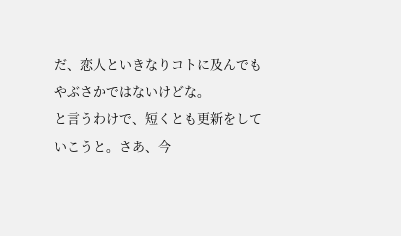だ、恋人といきなりコトに及んでもやぶさかではないけどな。
と言うわけで、短くとも更新をしていこうと。さあ、今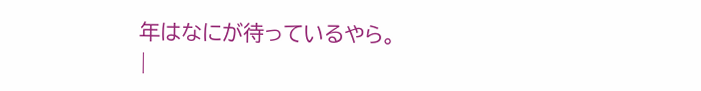年はなにが待っているやら。
|